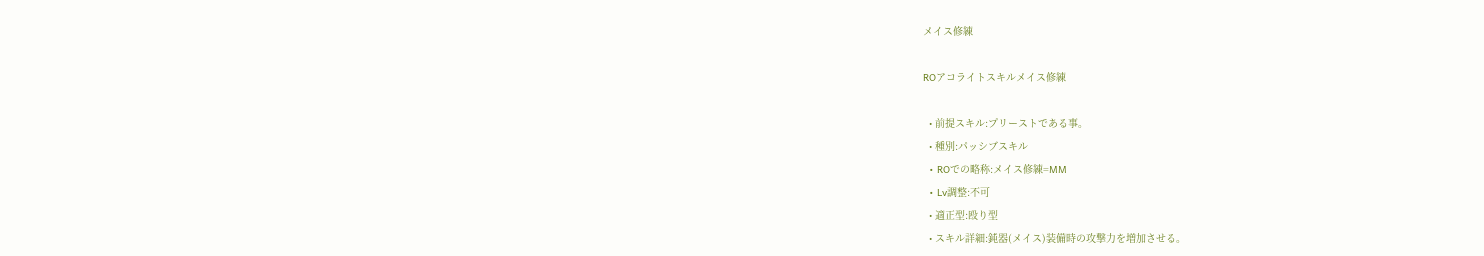メイス修練

ROアコライトスキルメイス修練

  • 前提スキル:プリーストである事。
  • 種別:パッシブスキル
  • ROでの略称:メイス修練=MM
  • Lv調整:不可
  • 適正型:殴り型
  • スキル詳細:鈍器(メイス)装備時の攻撃力を増加させる。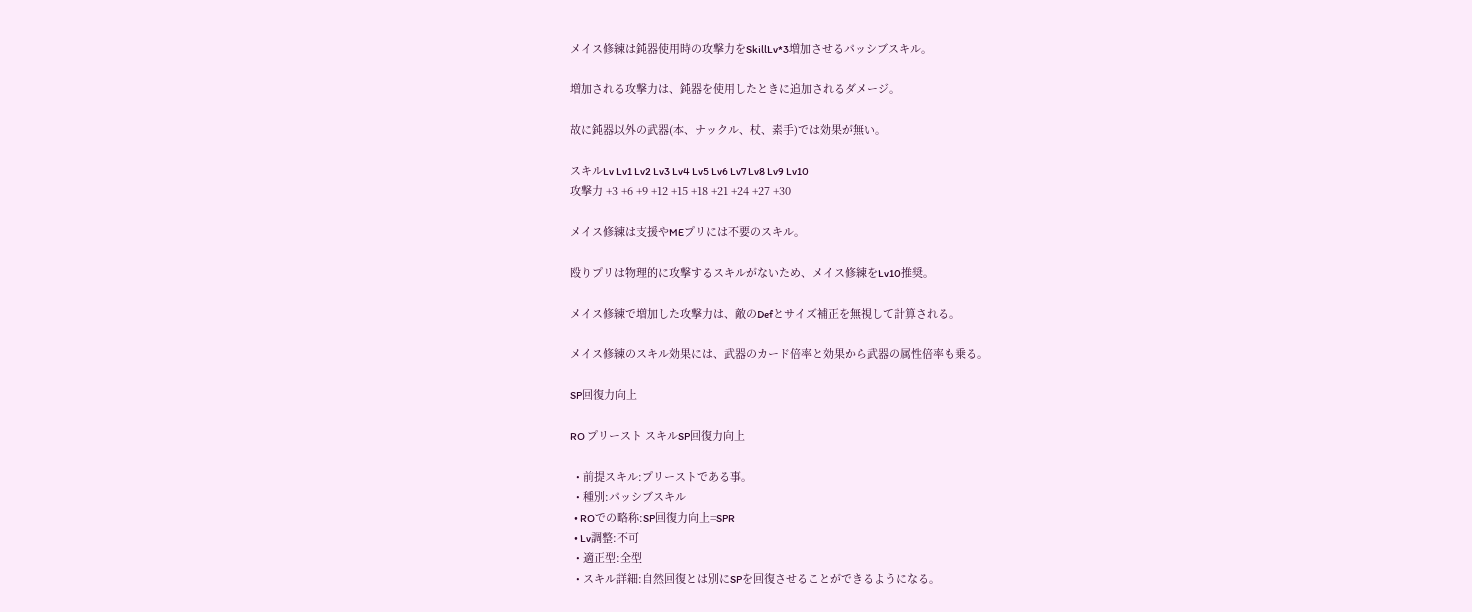メイス修練は鈍器使用時の攻撃力をSkillLv*3増加させるパッシブスキル。

増加される攻撃力は、鈍器を使用したときに追加されるダメージ。

故に鈍器以外の武器(本、ナックル、杖、素手)では効果が無い。

スキルLv Lv1 Lv2 Lv3 Lv4 Lv5 Lv6 Lv7 Lv8 Lv9 Lv10
攻撃力 +3 +6 +9 +12 +15 +18 +21 +24 +27 +30

メイス修練は支援やMEプリには不要のスキル。

殴りプリは物理的に攻撃するスキルがないため、メイス修練をLv10推奨。

メイス修練で増加した攻撃力は、敵のDefとサイズ補正を無視して計算される。

メイス修練のスキル効果には、武器のカード倍率と効果から武器の属性倍率も乗る。

SP回復力向上

RO プリースト スキルSP回復力向上

  • 前提スキル:プリーストである事。
  • 種別:パッシブスキル
  • ROでの略称:SP回復力向上=SPR
  • Lv調整:不可
  • 適正型:全型
  • スキル詳細:自然回復とは別にSPを回復させることができるようになる。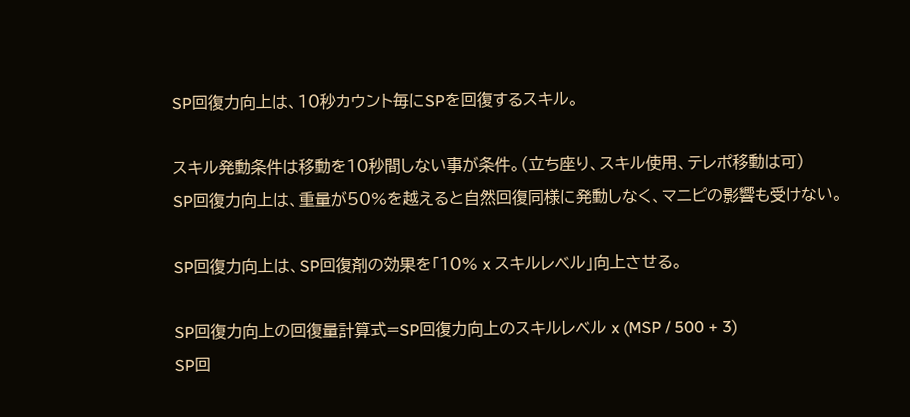SP回復力向上は、10秒カウント毎にSPを回復するスキル。

スキル発動条件は移動を10秒間しない事が条件。(立ち座り、スキル使用、テレポ移動は可)
SP回復力向上は、重量が50%を越えると自然回復同様に発動しなく、マニピの影響も受けない。

SP回復力向上は、SP回復剤の効果を「10% x スキルレベル」向上させる。

SP回復力向上の回復量計算式=SP回復力向上のスキルレベル x (MSP / 500 + 3)
SP回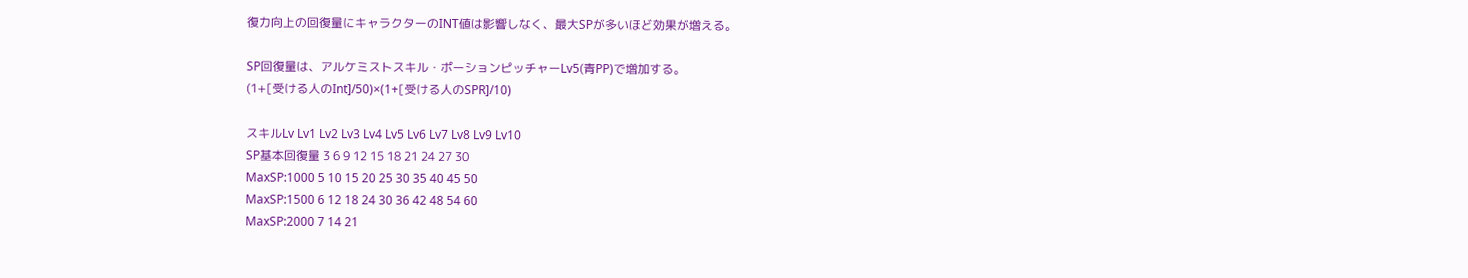復力向上の回復量にキャラクターのINT値は影響しなく、最大SPが多いほど効果が増える。

SP回復量は、アルケミストスキル・ポーションピッチャーLv5(青PP)で増加する。
(1+[受ける人のInt]/50)×(1+[受ける人のSPR]/10)

スキルLv Lv1 Lv2 Lv3 Lv4 Lv5 Lv6 Lv7 Lv8 Lv9 Lv10
SP基本回復量 3 6 9 12 15 18 21 24 27 30
MaxSP:1000 5 10 15 20 25 30 35 40 45 50
MaxSP:1500 6 12 18 24 30 36 42 48 54 60
MaxSP:2000 7 14 21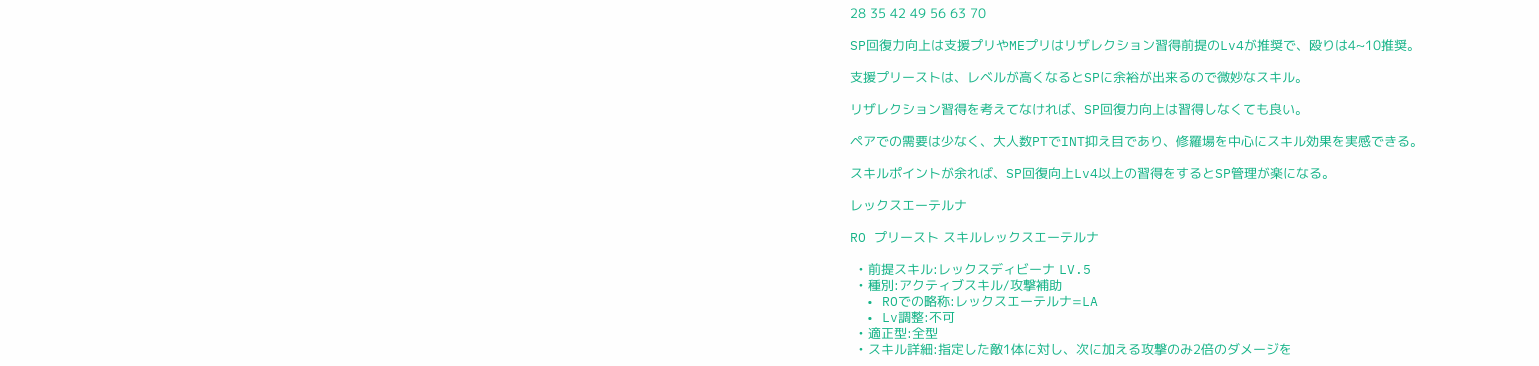28 35 42 49 56 63 70

SP回復力向上は支援プリやMEプリはリザレクション習得前提のLv4が推奨で、殴りは4~10推奨。

支援プリーストは、レベルが高くなるとSPに余裕が出来るので微妙なスキル。

リザレクション習得を考えてなければ、SP回復力向上は習得しなくても良い。

ペアでの需要は少なく、大人数PTでINT抑え目であり、修羅場を中心にスキル効果を実感できる。

スキルポイントが余れば、SP回復向上Lv4以上の習得をするとSP管理が楽になる。

レックスエーテルナ

RO プリースト スキルレックスエーテルナ

  • 前提スキル:レックスディビーナ LV.5
  • 種別:アクティブスキル/攻撃補助
  • ROでの略称:レックスエーテルナ=LA
  • Lv調整:不可
  • 適正型:全型
  • スキル詳細:指定した敵1体に対し、次に加える攻撃のみ2倍のダメージを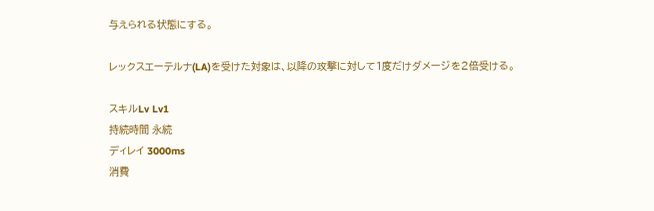与えられる状態にする。

レックスエーテルナ(LA)を受けた対象は、以降の攻撃に対して1度だけダメージを2倍受ける。

スキルLv Lv1
持続時間 永続
ディレイ 3000ms
消費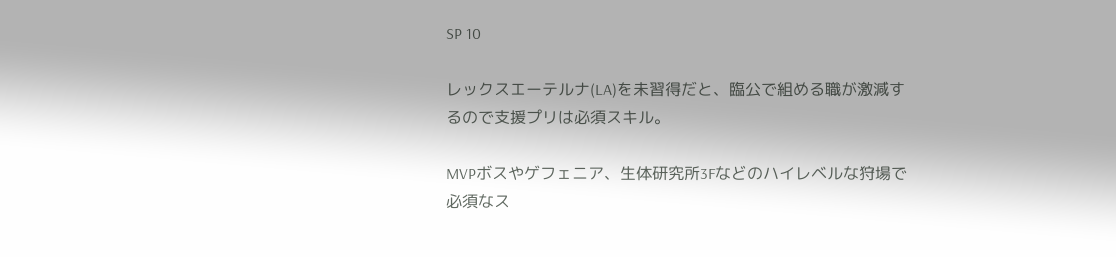SP 10

レックスエーテルナ(LA)を未習得だと、臨公で組める職が激減するので支援プリは必須スキル。

MVPボスやゲフェニア、生体研究所3Fなどのハイレベルな狩場で必須なス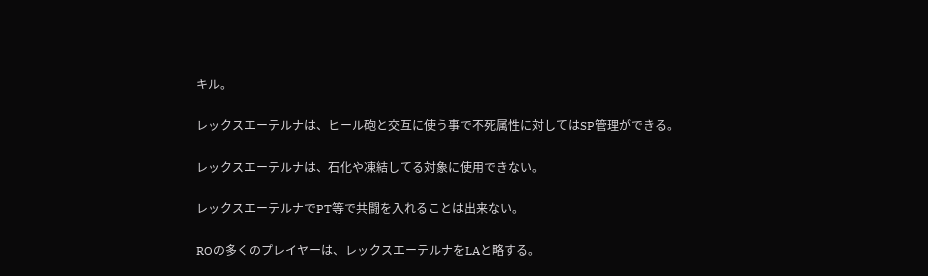キル。

レックスエーテルナは、ヒール砲と交互に使う事で不死属性に対してはSP管理ができる。

レックスエーテルナは、石化や凍結してる対象に使用できない。

レックスエーテルナでPT等で共闘を入れることは出来ない。

ROの多くのプレイヤーは、レックスエーテルナをLAと略する。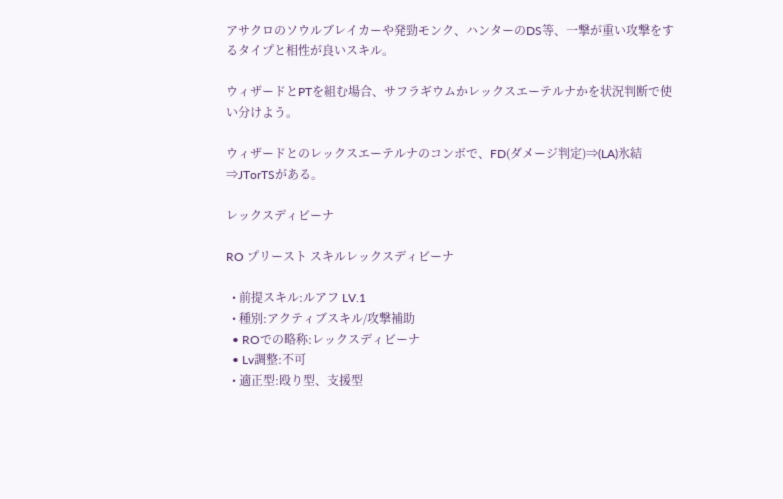アサクロのソウルブレイカーや発勁モンク、ハンターのDS等、一撃が重い攻撃をするタイプと相性が良いスキル。

ウィザードとPTを組む場合、サフラギウムかレックスエーテルナかを状況判断で使い分けよう。

ウィザードとのレックスエーテルナのコンボで、FD(ダメージ判定)⇒(LA)氷結⇒JTorTSがある。

レックスディビーナ

RO プリースト スキルレックスディビーナ

  • 前提スキル:ルアフ LV.1
  • 種別:アクティブスキル/攻撃補助
  • ROでの略称:レックスディビーナ
  • Lv調整:不可
  • 適正型:殴り型、支援型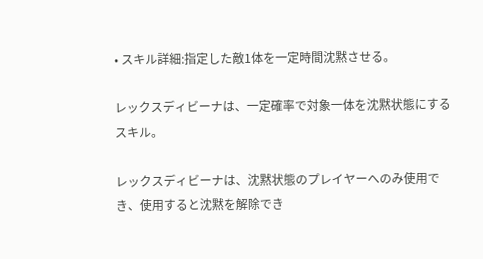• スキル詳細:指定した敵1体を一定時間沈黙させる。

レックスディビーナは、一定確率で対象一体を沈黙状態にするスキル。

レックスディビーナは、沈黙状態のプレイヤーへのみ使用でき、使用すると沈黙を解除でき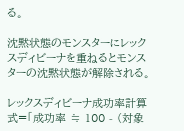る。

沈黙状態のモンスターにレックスディビーナを重ねるとモンスターの沈黙状態が解除される。

レックスディビーナ成功率計算式=「成功率 ≒ 100 - (対象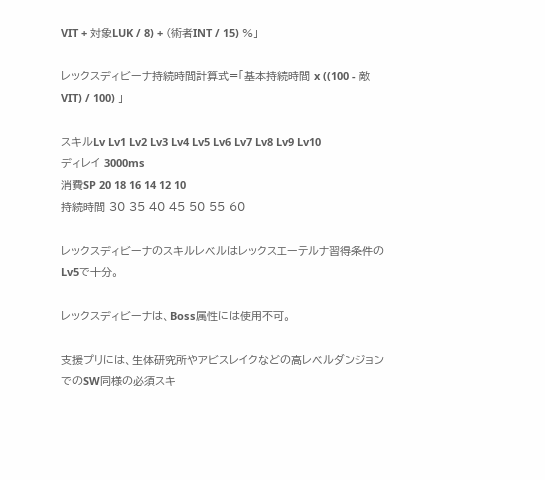VIT + 対象LUK / 8) + (術者INT / 15) %」

レックスディビーナ持続時間計算式=「基本持続時間 x ((100 - 敵VIT) / 100) 」

スキルLv Lv1 Lv2 Lv3 Lv4 Lv5 Lv6 Lv7 Lv8 Lv9 Lv10
ディレイ 3000ms
消費SP 20 18 16 14 12 10
持続時間 30 35 40 45 50 55 60

レックスディビーナのスキルレベルはレックスエーテルナ習得条件のLv5で十分。

レックスディビーナは、Boss属性には使用不可。

支援プリには、生体研究所やアビスレイクなどの高レベルダンジョンでのSW同様の必須スキ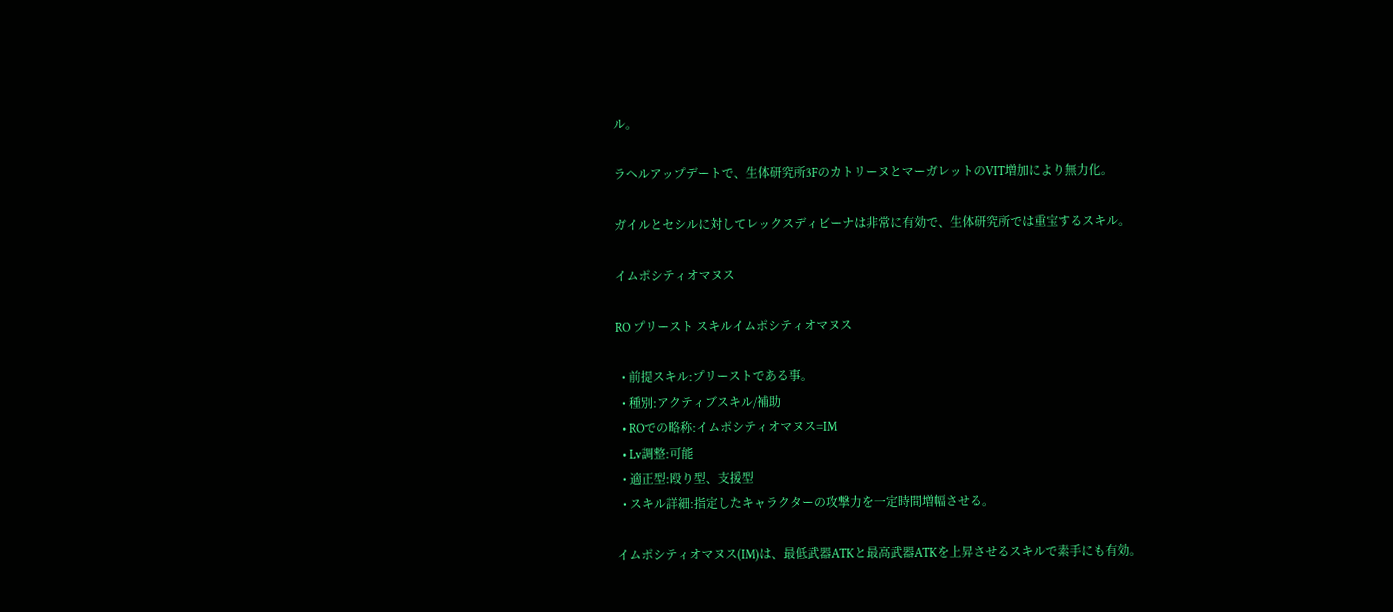ル。

ラヘルアップデートで、生体研究所3FのカトリーヌとマーガレットのVIT増加により無力化。

ガイルとセシルに対してレックスディビーナは非常に有効で、生体研究所では重宝するスキル。

イムポシティオマヌス

RO プリースト スキルイムポシティオマヌス

  • 前提スキル:プリーストである事。
  • 種別:アクティブスキル/補助
  • ROでの略称:イムポシティオマヌス=IM
  • Lv調整:可能
  • 適正型:殴り型、支援型
  • スキル詳細:指定したキャラクターの攻撃力を一定時間増幅させる。

イムポシティオマヌス(IM)は、最低武器ATKと最高武器ATKを上昇させるスキルで素手にも有効。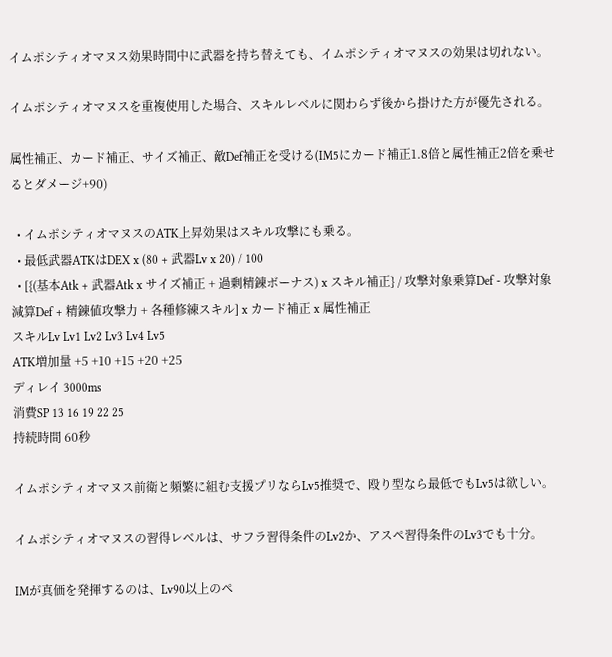イムポシティオマヌス効果時間中に武器を持ち替えても、イムポシティオマヌスの効果は切れない。

イムポシティオマヌスを重複使用した場合、スキルレベルに関わらず後から掛けた方が優先される。

属性補正、カード補正、サイズ補正、敵Def補正を受ける(IM5にカード補正1.8倍と属性補正2倍を乗せるとダメージ+90)

  • イムポシティオマヌスのATK上昇効果はスキル攻撃にも乗る。
  • 最低武器ATKはDEX x (80 + 武器Lv x 20) / 100
  • [{(基本Atk + 武器Atk x サイズ補正 + 過剰精錬ボーナス) x スキル補正} / 攻撃対象乗算Def - 攻撃対象減算Def + 精錬値攻撃力 + 各種修練スキル] x カード補正 x 属性補正
スキルLv Lv1 Lv2 Lv3 Lv4 Lv5
ATK増加量 +5 +10 +15 +20 +25
ディレイ 3000ms
消費SP 13 16 19 22 25
持続時間 60秒

イムポシティオマヌス前衛と頻繁に組む支援プリならLv5推奨で、殴り型なら最低でもLv5は欲しい。

イムポシティオマヌスの習得レベルは、サフラ習得条件のLv2か、アスペ習得条件のLv3でも十分。

IMが真価を発揮するのは、Lv90以上のペ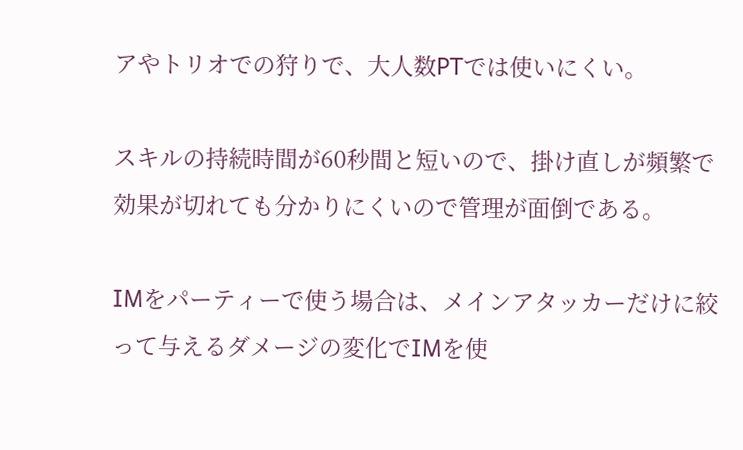アやトリオでの狩りで、大人数PTでは使いにくい。

スキルの持続時間が60秒間と短いので、掛け直しが頻繁で効果が切れても分かりにくいので管理が面倒である。

IMをパーティーで使う場合は、メインアタッカーだけに絞って与えるダメージの変化でIMを使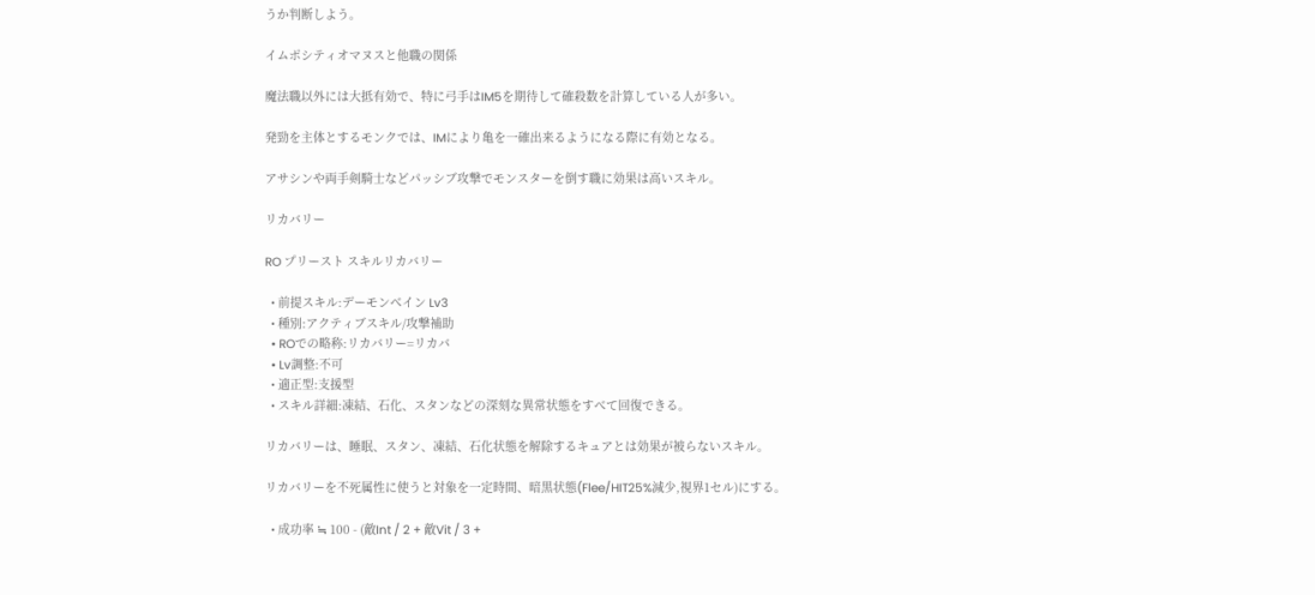うか判断しよう。

イムポシティオマヌスと他職の関係

魔法職以外には大抵有効で、特に弓手はIM5を期待して確殺数を計算している人が多い。

発勁を主体とするモンクでは、IMにより亀を一確出来るようになる際に有効となる。

アサシンや両手剣騎士などパッシブ攻撃でモンスターを倒す職に効果は高いスキル。

リカバリー

RO プリースト スキルリカバリー

  • 前提スキル:デーモンベイン Lv3
  • 種別:アクティブスキル/攻撃補助
  • ROでの略称:リカバリー=リカバ
  • Lv調整:不可
  • 適正型:支援型
  • スキル詳細:凍結、石化、スタンなどの深刻な異常状態をすべて回復できる。

リカバリーは、睡眠、スタン、凍結、石化状態を解除するキュアとは効果が被らないスキル。

リカバリーを不死属性に使うと対象を一定時間、暗黒状態(Flee/HIT25%減少,視界1セル)にする。

  • 成功率 ≒ 100 - (敵Int / 2 + 敵Vit / 3 +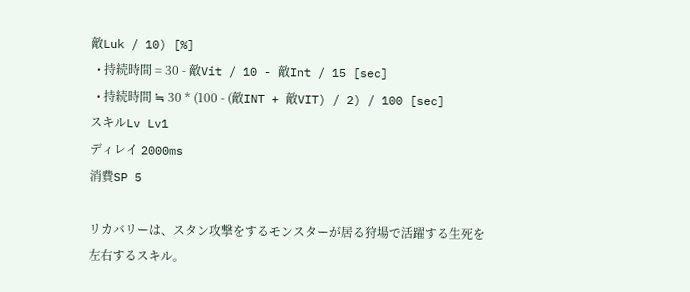敵Luk / 10) [%]
  • 持続時間 = 30 - 敵Vit / 10 - 敵Int / 15 [sec]
  • 持続時間 ≒ 30 * (100 - (敵INT + 敵VIT) / 2) / 100 [sec]
スキルLv Lv1
ディレイ 2000ms
消費SP 5

リカバリーは、スタン攻撃をするモンスターが居る狩場で活躍する生死を左右するスキル。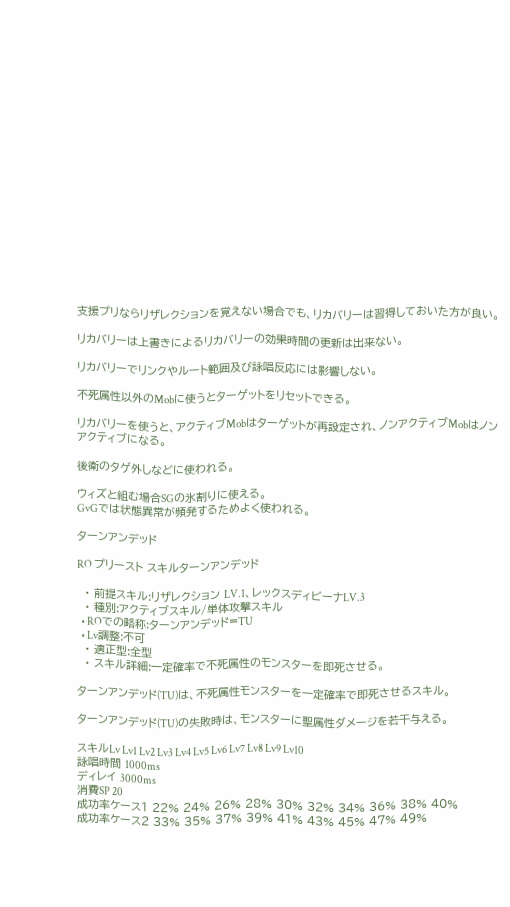支援プリならリザレクションを覚えない場合でも、リカバリーは習得しておいた方が良い。

リカバリーは上書きによるリカバリーの効果時間の更新は出来ない。

リカバリーでリンクやルート範囲及び詠唱反応には影響しない。

不死属性以外のMobに使うとターゲットをリセットできる。

リカバリーを使うと、アクティブMobはターゲットが再設定され、ノンアクティブMobはノンアクティブになる。

後衛のタゲ外しなどに使われる。

ウィズと組む場合SGの氷割りに使える。
GvGでは状態異常が頻発するためよく使われる。

ターンアンデッド

RO プリースト スキルターンアンデッド

  • 前提スキル:リザレクション LV.1、レックスディビーナLV.3
  • 種別:アクティブスキル/単体攻撃スキル
  • ROでの略称:ターンアンデッド=TU
  • Lv調整:不可
  • 適正型:全型
  • スキル詳細:一定確率で不死属性のモンスターを即死させる。

ターンアンデッド(TU)は、不死属性モンスターを一定確率で即死させるスキル。

ターンアンデッド(TU)の失敗時は、モンスターに聖属性ダメージを若干与える。

スキルLv Lv1 Lv2 Lv3 Lv4 Lv5 Lv6 Lv7 Lv8 Lv9 Lv10
詠唱時間 1000ms
ディレイ 3000ms
消費SP 20
成功率ケース1 22% 24% 26% 28% 30% 32% 34% 36% 38% 40%
成功率ケース2 33% 35% 37% 39% 41% 43% 45% 47% 49%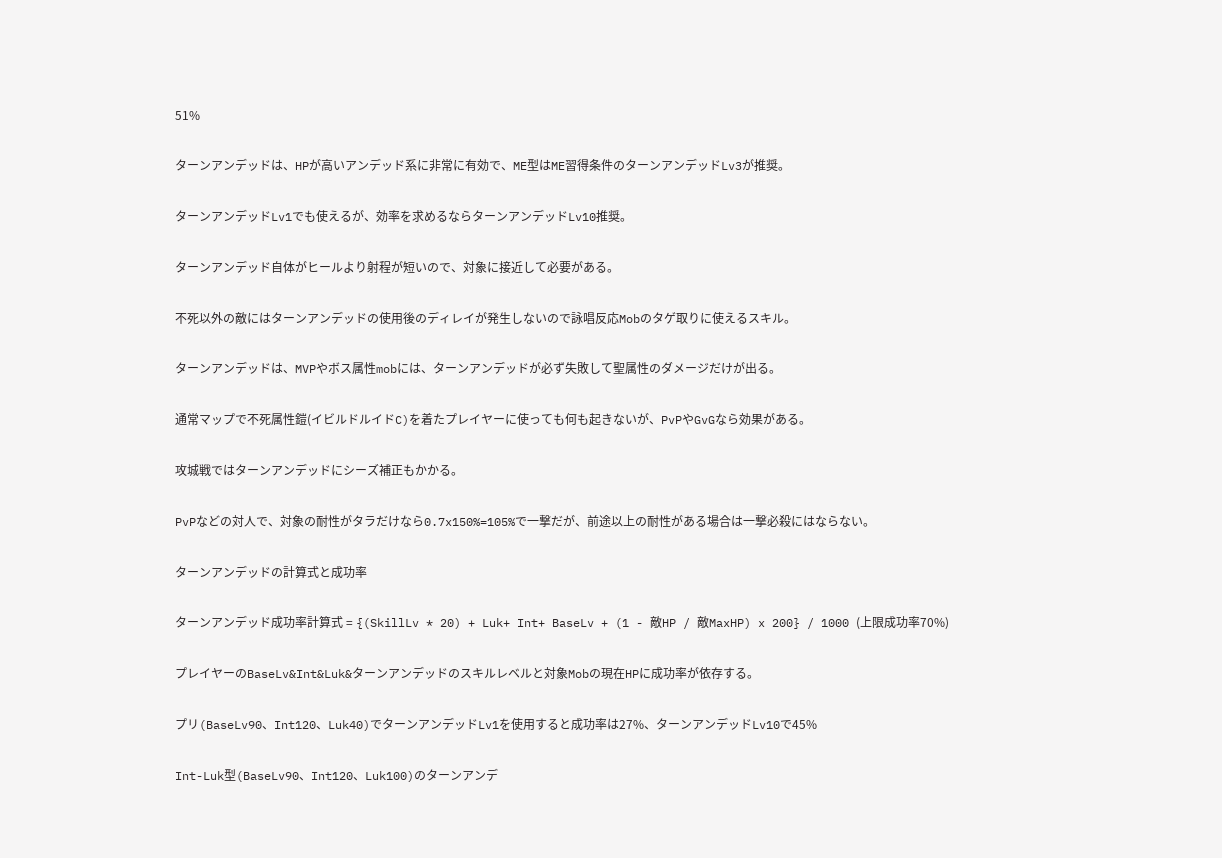51%

ターンアンデッドは、HPが高いアンデッド系に非常に有効で、ME型はME習得条件のターンアンデッドLv3が推奨。

ターンアンデッドLv1でも使えるが、効率を求めるならターンアンデッドLv10推奨。

ターンアンデッド自体がヒールより射程が短いので、対象に接近して必要がある。

不死以外の敵にはターンアンデッドの使用後のディレイが発生しないので詠唱反応Mobのタゲ取りに使えるスキル。

ターンアンデッドは、MVPやボス属性mobには、ターンアンデッドが必ず失敗して聖属性のダメージだけが出る。

通常マップで不死属性鎧(イビルドルイドC)を着たプレイヤーに使っても何も起きないが、PvPやGvGなら効果がある。

攻城戦ではターンアンデッドにシーズ補正もかかる。

PvPなどの対人で、対象の耐性がタラだけなら0.7x150%=105%で一撃だが、前途以上の耐性がある場合は一撃必殺にはならない。

ターンアンデッドの計算式と成功率

ターンアンデッド成功率計算式 = {(SkillLv * 20) + Luk+ Int+ BaseLv + (1 - 敵HP / 敵MaxHP) x 200} / 1000 (上限成功率70%)

プレイヤーのBaseLv&Int&Luk&ターンアンデッドのスキルレベルと対象Mobの現在HPに成功率が依存する。

プリ(BaseLv90、Int120、Luk40)でターンアンデッドLv1を使用すると成功率は27%、ターンアンデッドLv10で45%

Int-Luk型(BaseLv90、Int120、Luk100)のターンアンデ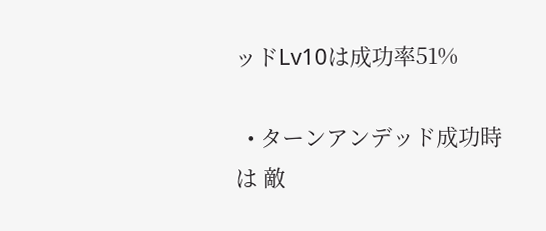ッドLv10は成功率51%

  • ターンアンデッド成功時は 敵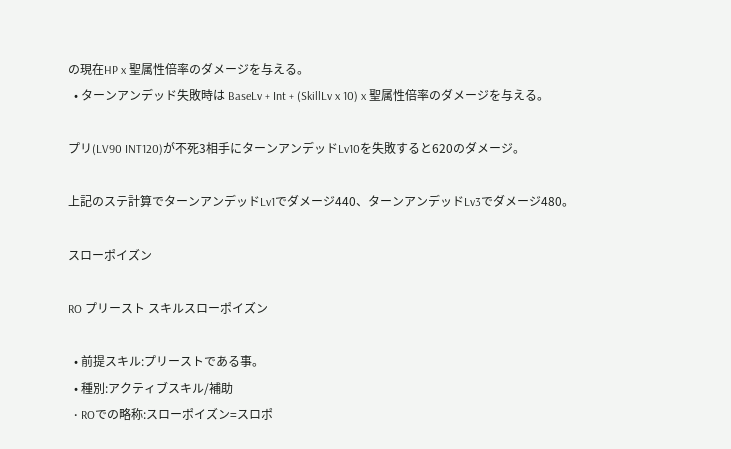の現在HP x 聖属性倍率のダメージを与える。
  • ターンアンデッド失敗時は BaseLv + Int + (SkillLv x 10) x 聖属性倍率のダメージを与える。

プリ(LV90 INT120)が不死3相手にターンアンデッドLv10を失敗すると620のダメージ。

上記のステ計算でターンアンデッドLv1でダメージ440、ターンアンデッドLv3でダメージ480。

スローポイズン

RO プリースト スキルスローポイズン

  • 前提スキル:プリーストである事。
  • 種別:アクティブスキル/補助
  • ROでの略称:スローポイズン=スロポ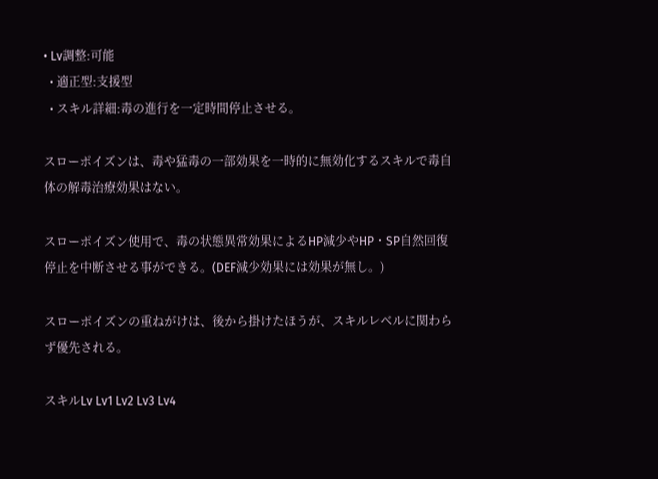• Lv調整:可能
  • 適正型:支援型
  • スキル詳細:毒の進行を一定時間停止させる。

スローポイズンは、毒や猛毒の一部効果を一時的に無効化するスキルで毒自体の解毒治療効果はない。

スローポイズン使用で、毒の状態異常効果によるHP減少やHP・SP自然回復停止を中断させる事ができる。(DEF減少効果には効果が無し。)

スローポイズンの重ねがけは、後から掛けたほうが、スキルレベルに関わらず優先される。

スキルLv Lv1 Lv2 Lv3 Lv4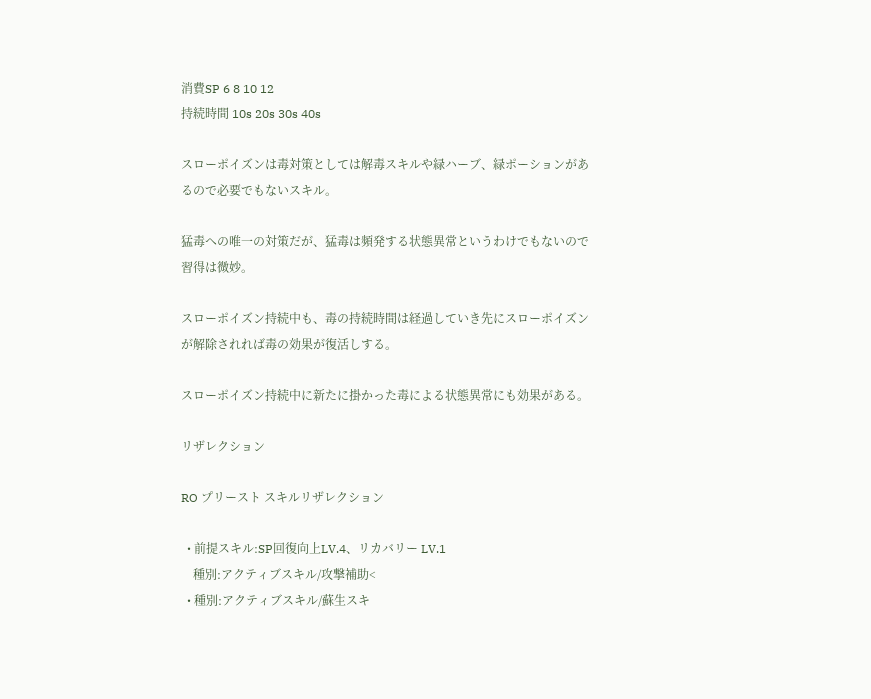消費SP 6 8 10 12
持続時間 10s 20s 30s 40s

スローポイズンは毒対策としては解毒スキルや緑ハーブ、緑ポーションがあるので必要でもないスキル。

猛毒への唯一の対策だが、猛毒は頻発する状態異常というわけでもないので習得は微妙。

スローポイズン持続中も、毒の持続時間は経過していき先にスローポイズンが解除されれば毒の効果が復活しする。

スローポイズン持続中に新たに掛かった毒による状態異常にも効果がある。

リザレクション

RO プリースト スキルリザレクション

  • 前提スキル:SP回復向上LV.4、リカバリー LV.1
    種別:アクティブスキル/攻撃補助<
  • 種別:アクティブスキル/蘇生スキ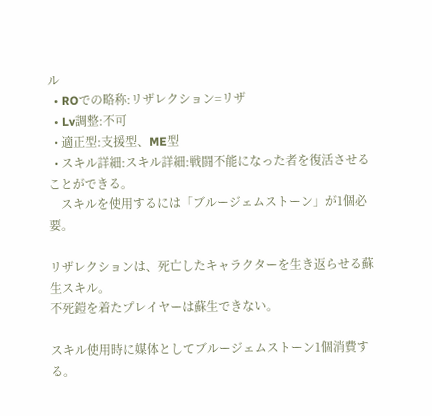ル
  • ROでの略称:リザレクション=リザ
  • Lv調整:不可
  • 適正型:支援型、ME型
  • スキル詳細:スキル詳細:戦闘不能になった者を復活させることができる。
    スキルを使用するには「ブルージェムストーン」が1個必要。

リザレクションは、死亡したキャラクターを生き返らせる蘇生スキル。
不死鎧を着たプレイヤーは蘇生できない。

スキル使用時に媒体としてブルージェムストーン1個消費する。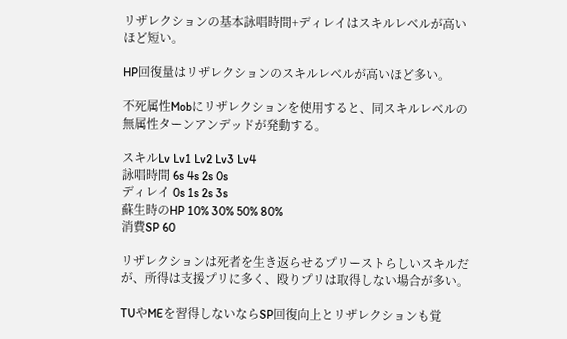リザレクションの基本詠唱時間+ディレイはスキルレベルが高いほど短い。

HP回復量はリザレクションのスキルレベルが高いほど多い。

不死属性Mobにリザレクションを使用すると、同スキルレベルの無属性ターンアンデッドが発動する。

スキルLv Lv1 Lv2 Lv3 Lv4
詠唱時間 6s 4s 2s 0s
ディレイ 0s 1s 2s 3s
蘇生時のHP 10% 30% 50% 80%
消費SP 60

リザレクションは死者を生き返らせるプリーストらしいスキルだが、所得は支援プリに多く、殴りプリは取得しない場合が多い。

TUやMEを習得しないならSP回復向上とリザレクションも覚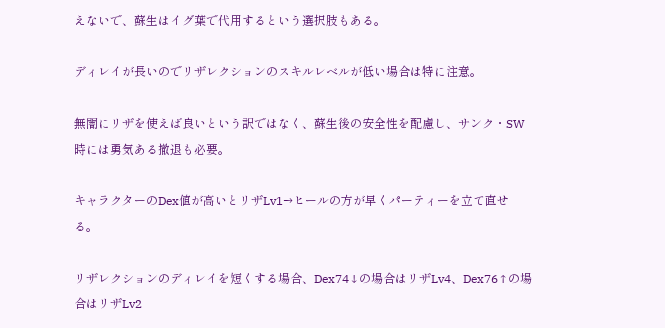えないで、蘇生はイグ葉で代用するという選択肢もある。

ディレイが長いのでリザレクションのスキルレベルが低い場合は特に注意。

無闇にリザを使えば良いという訳ではなく、蘇生後の安全性を配慮し、サンク・SW時には勇気ある撤退も必要。

キャラクターのDex値が高いとリザLv1→ヒールの方が早くパーティーを立て直せる。

リザレクションのディレイを短くする場合、Dex74↓の場合はリザLv4、Dex76↑の場合はリザLv2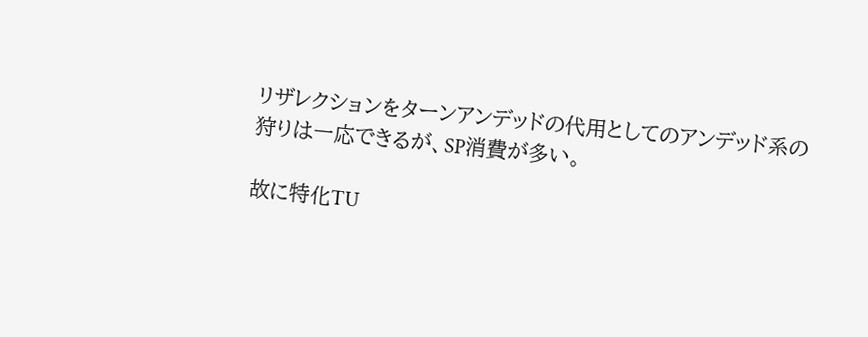リザレクションをターンアンデッドの代用としてのアンデッド系の狩りは一応できるが、SP消費が多い。

故に特化TU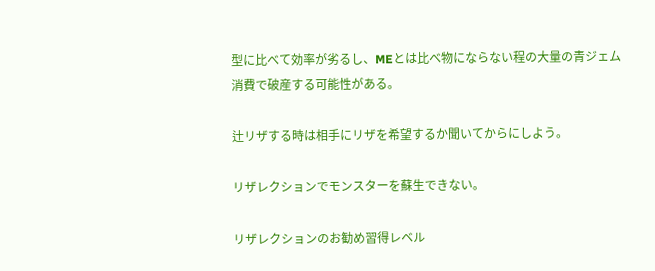型に比べて効率が劣るし、MEとは比べ物にならない程の大量の青ジェム消費で破産する可能性がある。

辻リザする時は相手にリザを希望するか聞いてからにしよう。

リザレクションでモンスターを蘇生できない。

リザレクションのお勧め習得レベル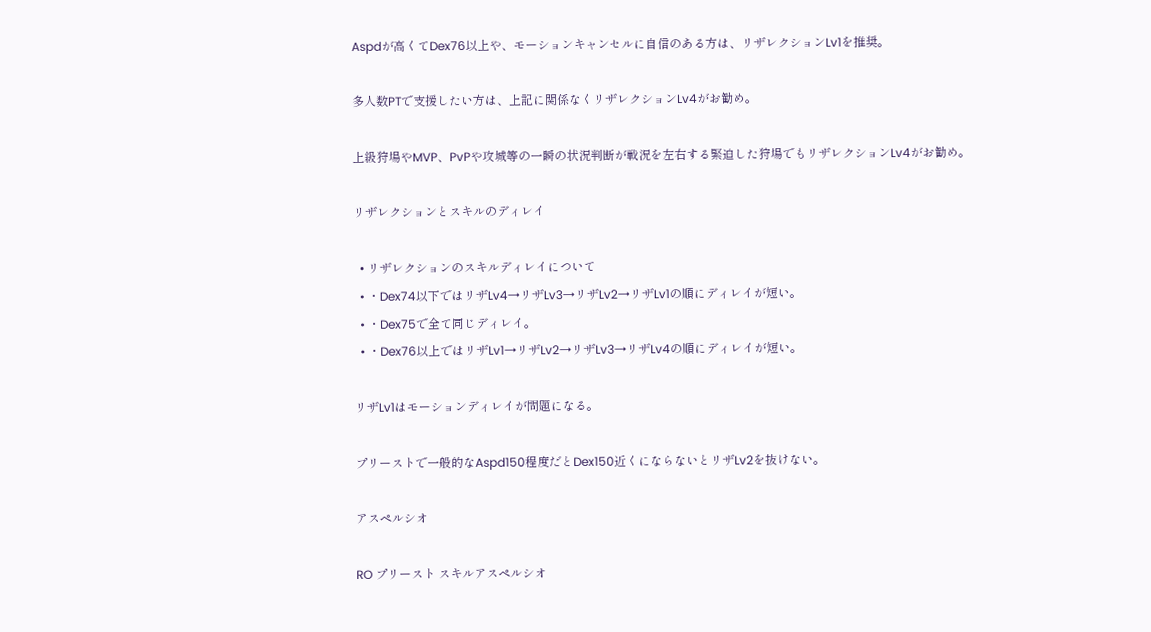Aspdが高くてDex76以上や、モーションキャンセルに自信のある方は、リザレクションLv1を推奨。

多人数PTで支援したい方は、上記に関係なくリザレクションLv4がお勧め。

上級狩場やMVP、PvPや攻城等の一瞬の状況判断が戦況を左右する緊迫した狩場でもリザレクションLv4がお勧め。

リザレクションとスキルのディレイ

  • リザレクションのスキルディレイについて
  • ・Dex74以下ではリザLv4→リザLv3→リザLv2→リザLv1の順にディレイが短い。
  • ・Dex75で全て同じディレイ。
  • ・Dex76以上ではリザLv1→リザLv2→リザLv3→リザLv4の順にディレイが短い。

リザLv1はモーションディレイが問題になる。

プリーストで一般的なAspd150程度だとDex150近くにならないとリザLv2を抜けない。

アスペルシオ

RO プリースト スキルアスペルシオ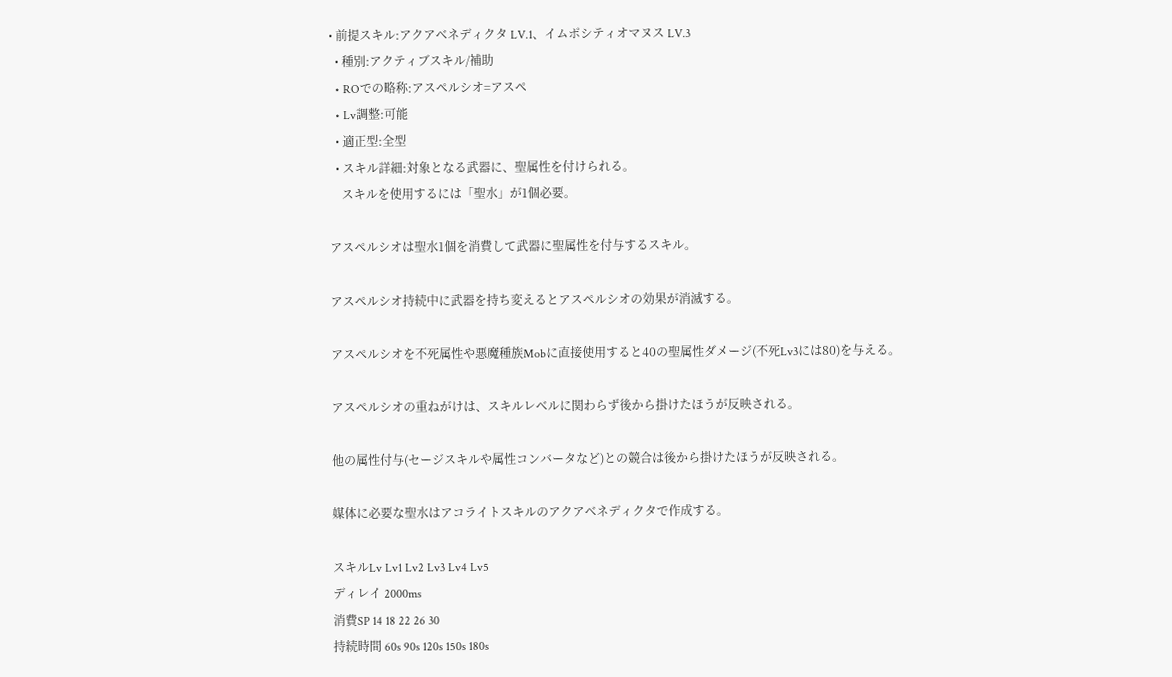• 前提スキル:アクアベネディクタ LV.1、イムポシティオマヌス LV.3
  • 種別:アクティブスキル/補助
  • ROでの略称:アスペルシオ=アスペ
  • Lv調整:可能
  • 適正型:全型
  • スキル詳細:対象となる武器に、聖属性を付けられる。
    スキルを使用するには「聖水」が1個必要。

アスペルシオは聖水1個を消費して武器に聖属性を付与するスキル。

アスペルシオ持続中に武器を持ち変えるとアスペルシオの効果が消滅する。

アスペルシオを不死属性や悪魔種族Mobに直接使用すると40の聖属性ダメージ(不死Lv3には80)を与える。

アスペルシオの重ねがけは、スキルレベルに関わらず後から掛けたほうが反映される。

他の属性付与(セージスキルや属性コンバータなど)との競合は後から掛けたほうが反映される。

媒体に必要な聖水はアコライトスキルのアクアベネディクタで作成する。

スキルLv Lv1 Lv2 Lv3 Lv4 Lv5
ディレイ 2000ms
消費SP 14 18 22 26 30
持続時間 60s 90s 120s 150s 180s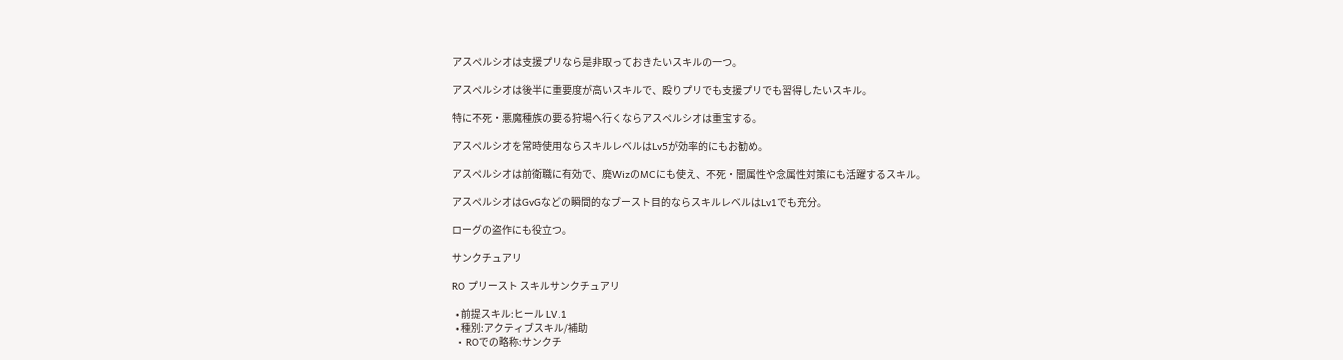アスペルシオは支援プリなら是非取っておきたいスキルの一つ。

アスペルシオは後半に重要度が高いスキルで、殴りプリでも支援プリでも習得したいスキル。

特に不死・悪魔種族の要る狩場へ行くならアスペルシオは重宝する。

アスペルシオを常時使用ならスキルレベルはLv5が効率的にもお勧め。

アスペルシオは前衛職に有効で、廃WizのMCにも使え、不死・闇属性や念属性対策にも活躍するスキル。

アスペルシオはGvGなどの瞬間的なブースト目的ならスキルレベルはLv1でも充分。

ローグの盗作にも役立つ。

サンクチュアリ

RO プリースト スキルサンクチュアリ

  • 前提スキル:ヒール LV.1
  • 種別:アクティブスキル/補助
  • ROでの略称:サンクチ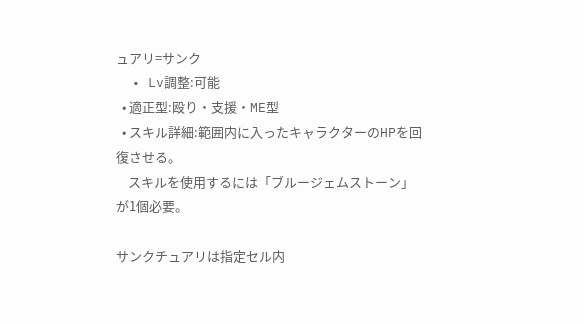ュアリ=サンク
  • Lv調整:可能
  • 適正型:殴り・支援・ME型
  • スキル詳細:範囲内に入ったキャラクターのHPを回復させる。
    スキルを使用するには「ブルージェムストーン」が1個必要。

サンクチュアリは指定セル内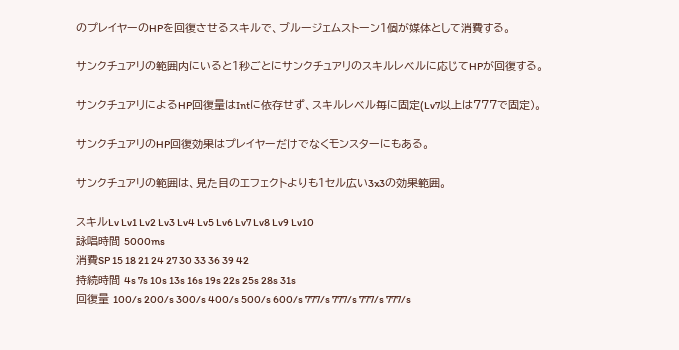のプレイヤーのHPを回復させるスキルで、ブルージェムストーン1個が媒体として消費する。

サンクチュアリの範囲内にいると1秒ごとにサンクチュアリのスキルレベルに応じてHPが回復する。

サンクチュアリによるHP回復量はIntに依存せず、スキルレベル毎に固定(Lv7以上は777で固定)。

サンクチュアリのHP回復効果はプレイヤーだけでなくモンスターにもある。

サンクチュアリの範囲は、見た目のエフェクトよりも1セル広い3x3の効果範囲。

スキルLv Lv1 Lv2 Lv3 Lv4 Lv5 Lv6 Lv7 Lv8 Lv9 Lv10
詠唱時間 5000ms
消費SP 15 18 21 24 27 30 33 36 39 42
持続時間 4s 7s 10s 13s 16s 19s 22s 25s 28s 31s
回復量 100/s 200/s 300/s 400/s 500/s 600/s 777/s 777/s 777/s 777/s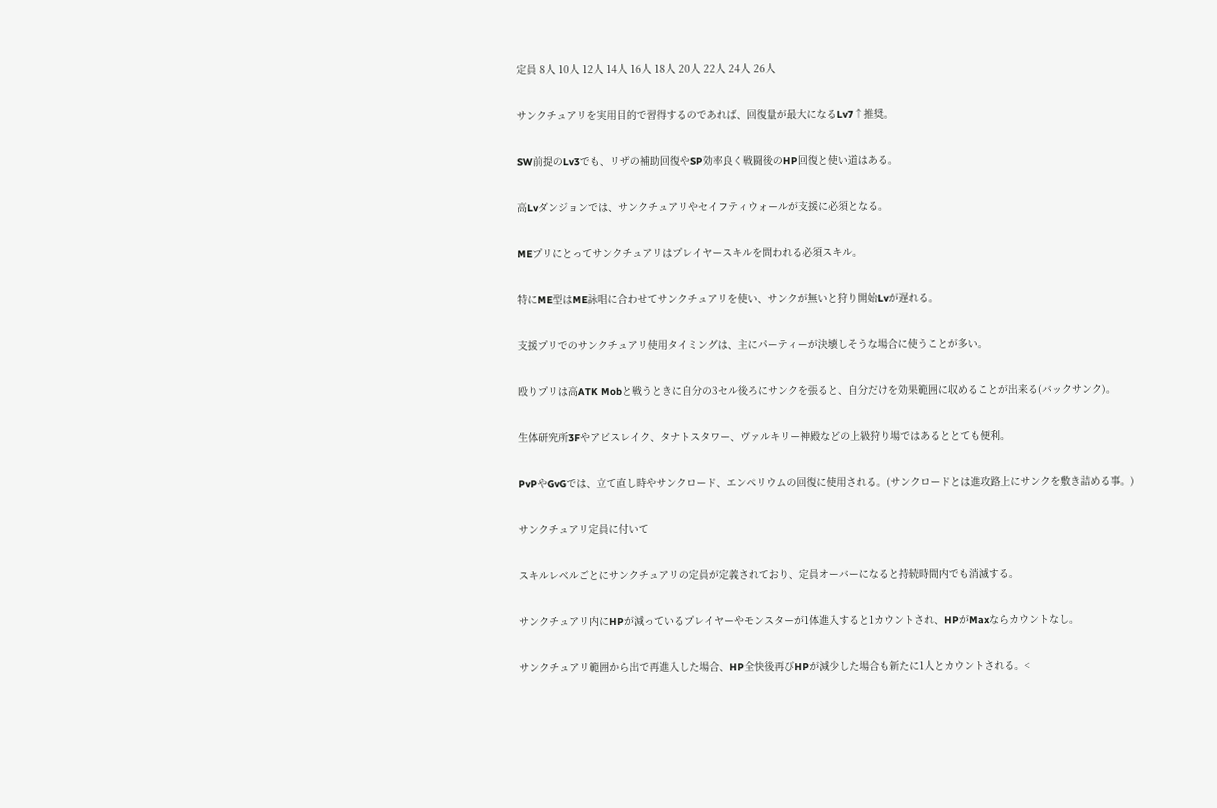定員 8人 10人 12人 14人 16人 18人 20人 22人 24人 26人

サンクチュアリを実用目的で習得するのであれば、回復量が最大になるLv7↑推奨。

SW前提のLv3でも、リザの補助回復やSP効率良く戦闘後のHP回復と使い道はある。

高Lvダンジョンでは、サンクチュアリやセイフティウォールが支援に必須となる。

MEプリにとってサンクチュアリはプレイヤースキルを問われる必須スキル。

特にME型はME詠唱に合わせてサンクチュアリを使い、サンクが無いと狩り開始Lvが遅れる。

支援プリでのサンクチュアリ使用タイミングは、主にパーティーが決壊しそうな場合に使うことが多い。

殴りプリは高ATK Mobと戦うときに自分の3セル後ろにサンクを張ると、自分だけを効果範囲に収めることが出来る(バックサンク)。

生体研究所3Fやアビスレイク、タナトスタワー、ヴァルキリー神殿などの上級狩り場ではあるととても便利。

PvPやGvGでは、立て直し時やサンクロード、エンペリウムの回復に使用される。(サンクロードとは進攻路上にサンクを敷き詰める事。)

サンクチュアリ定員に付いて

スキルレベルごとにサンクチュアリの定員が定義されており、定員オーバーになると持続時間内でも消滅する。

サンクチュアリ内にHPが減っているプレイヤーやモンスターが1体進入すると1カウントされ、HPがMaxならカウントなし。

サンクチュアリ範囲から出で再進入した場合、HP全快後再びHPが減少した場合も新たに1人とカウントされる。<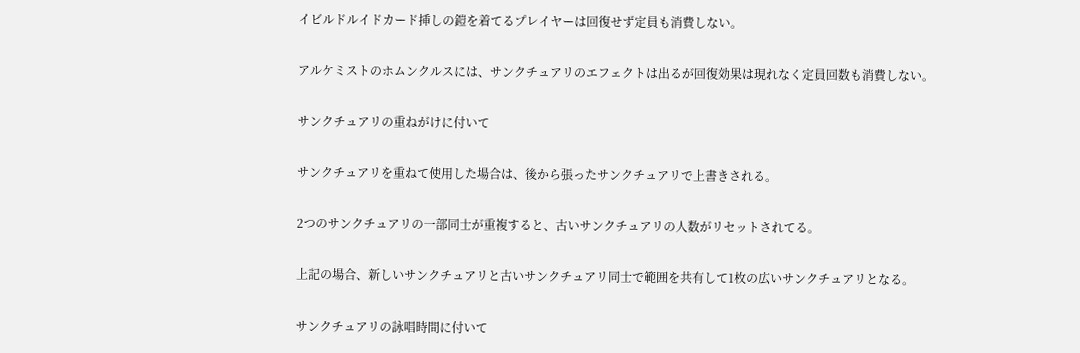イビルドルイドカード挿しの鎧を着てるプレイヤーは回復せず定員も消費しない。

アルケミストのホムンクルスには、サンクチュアリのエフェクトは出るが回復効果は現れなく定員回数も消費しない。

サンクチュアリの重ねがけに付いて

サンクチュアリを重ねて使用した場合は、後から張ったサンクチュアリで上書きされる。

2つのサンクチュアリの一部同士が重複すると、古いサンクチュアリの人数がリセットされてる。

上記の場合、新しいサンクチュアリと古いサンクチュアリ同士で範囲を共有して1枚の広いサンクチュアリとなる。

サンクチュアリの詠唱時間に付いて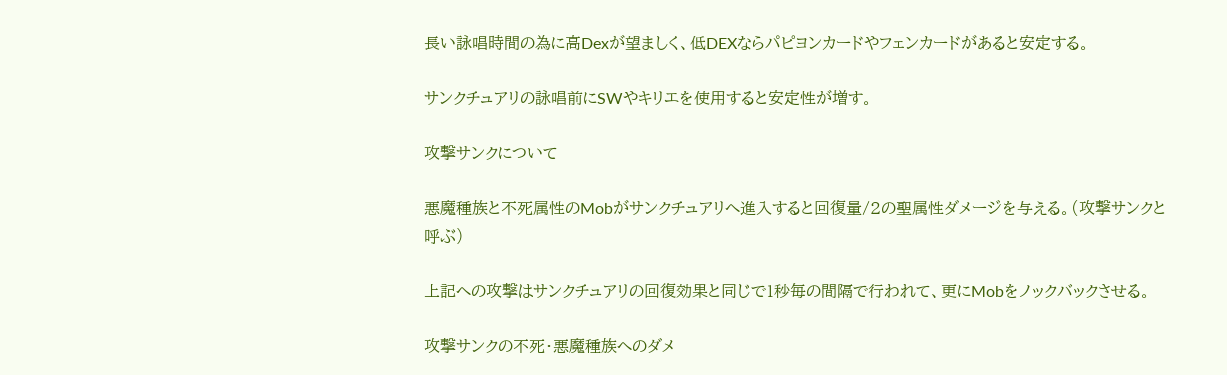長い詠唱時間の為に高Dexが望ましく、低DEXならパピヨンカードやフェンカードがあると安定する。

サンクチュアリの詠唱前にSWやキリエを使用すると安定性が増す。

攻撃サンクについて

悪魔種族と不死属性のMobがサンクチュアリへ進入すると回復量/2の聖属性ダメージを与える。(攻撃サンクと呼ぶ)

上記への攻撃はサンクチュアリの回復効果と同じで1秒毎の間隔で行われて、更にMobをノックバックさせる。

攻撃サンクの不死・悪魔種族へのダメ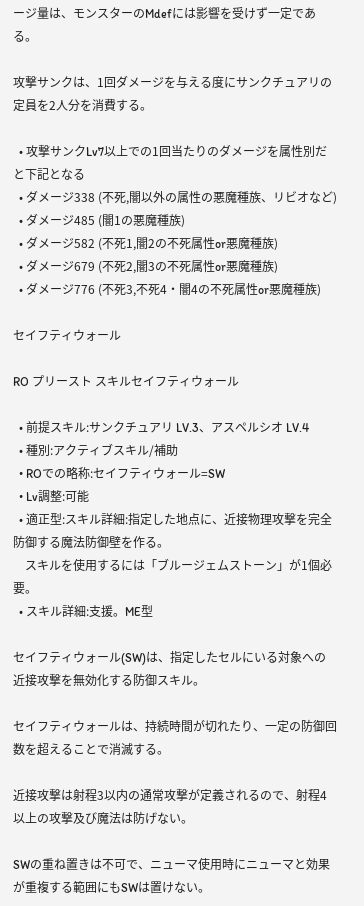ージ量は、モンスターのMdefには影響を受けず一定である。

攻撃サンクは、1回ダメージを与える度にサンクチュアリの定員を2人分を消費する。

  • 攻撃サンクLv7以上での1回当たりのダメージを属性別だと下記となる
  • ダメージ338 (不死,闇以外の属性の悪魔種族、リビオなど)
  • ダメージ485 (闇1の悪魔種族)
  • ダメージ582 (不死1,闇2の不死属性or悪魔種族)
  • ダメージ679 (不死2,闇3の不死属性or悪魔種族)
  • ダメージ776 (不死3,不死4・闇4の不死属性or悪魔種族)

セイフティウォール

RO プリースト スキルセイフティウォール

  • 前提スキル:サンクチュアリ LV.3、アスペルシオ LV.4
  • 種別:アクティブスキル/補助
  • ROでの略称:セイフティウォール=SW
  • Lv調整:可能
  • 適正型:スキル詳細:指定した地点に、近接物理攻撃を完全防御する魔法防御壁を作る。
    スキルを使用するには「ブルージェムストーン」が1個必要。
  • スキル詳細:支援。ME型

セイフティウォール(SW)は、指定したセルにいる対象への近接攻撃を無効化する防御スキル。

セイフティウォールは、持続時間が切れたり、一定の防御回数を超えることで消滅する。

近接攻撃は射程3以内の通常攻撃が定義されるので、射程4以上の攻撃及び魔法は防げない。

SWの重ね置きは不可で、ニューマ使用時にニューマと効果が重複する範囲にもSWは置けない。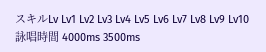スキルLv Lv1 Lv2 Lv3 Lv4 Lv5 Lv6 Lv7 Lv8 Lv9 Lv10
詠唱時間 4000ms 3500ms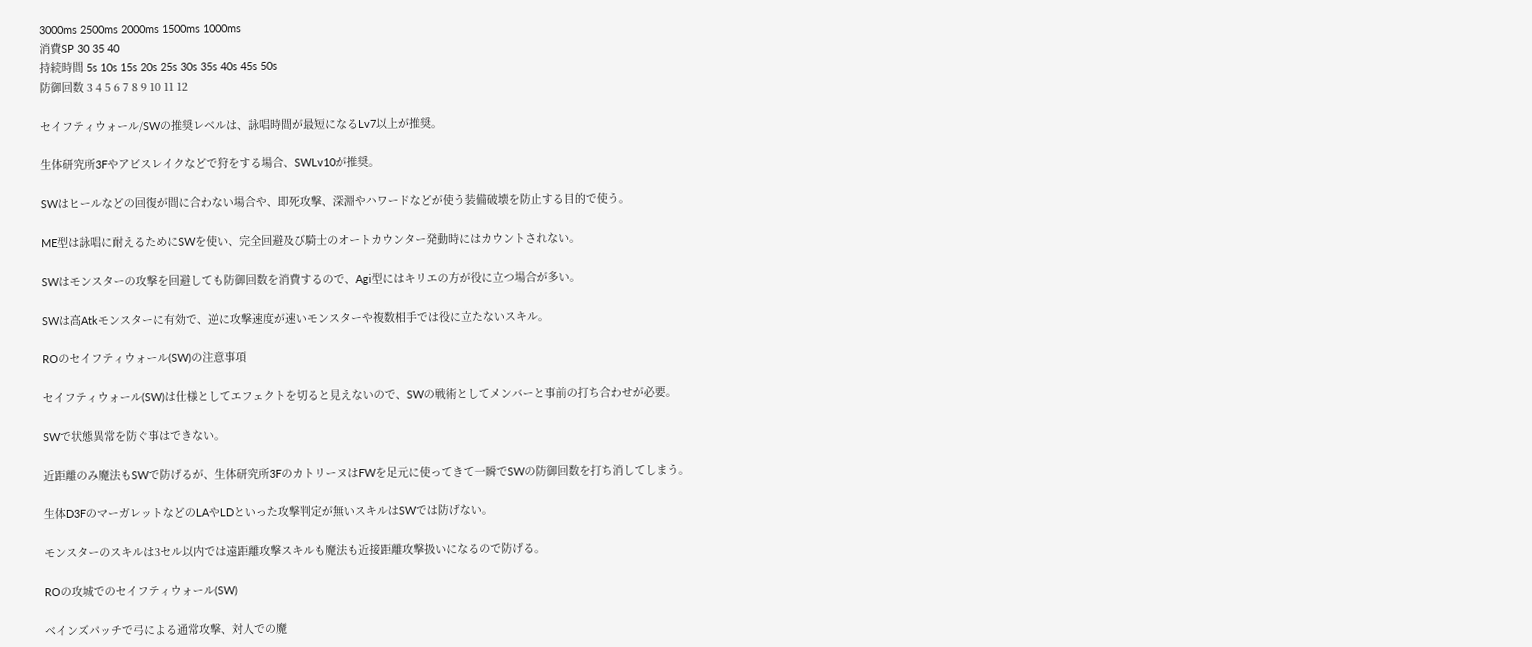3000ms 2500ms 2000ms 1500ms 1000ms
消費SP 30 35 40
持続時間 5s 10s 15s 20s 25s 30s 35s 40s 45s 50s
防御回数 3 4 5 6 7 8 9 10 11 12

セイフティウォール/SWの推奨レベルは、詠唱時間が最短になるLv7以上が推奨。

生体研究所3Fやアビスレイクなどで狩をする場合、SWLv10が推奨。

SWはヒールなどの回復が間に合わない場合や、即死攻撃、深淵やハワードなどが使う装備破壊を防止する目的で使う。

ME型は詠唱に耐えるためにSWを使い、完全回避及び騎士のオートカウンター発動時にはカウントされない。

SWはモンスターの攻撃を回避しても防御回数を消費するので、Agi型にはキリエの方が役に立つ場合が多い。

SWは高Atkモンスターに有効で、逆に攻撃速度が速いモンスターや複数相手では役に立たないスキル。

ROのセイフティウォール(SW)の注意事項

セイフティウォール(SW)は仕様としてエフェクトを切ると見えないので、SWの戦術としてメンバーと事前の打ち合わせが必要。

SWで状態異常を防ぐ事はできない。

近距離のみ魔法もSWで防げるが、生体研究所3FのカトリーヌはFWを足元に使ってきて一瞬でSWの防御回数を打ち消してしまう。

生体D3FのマーガレットなどのLAやLDといった攻撃判定が無いスキルはSWでは防げない。

モンスターのスキルは3セル以内では遠距離攻撃スキルも魔法も近接距離攻撃扱いになるので防げる。

ROの攻城でのセイフティウォール(SW)

ベインズパッチで弓による通常攻撃、対人での魔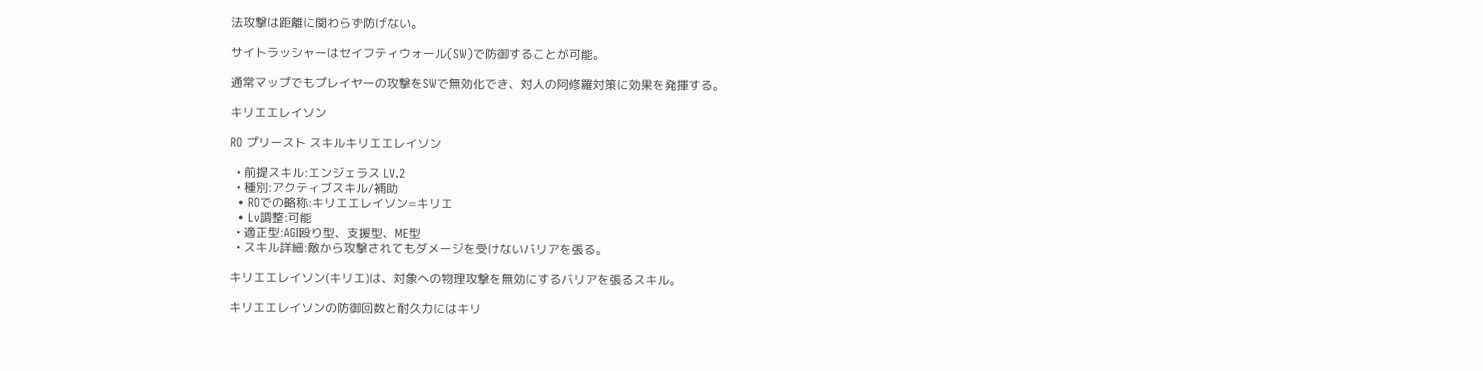法攻撃は距離に関わらず防げない。

サイトラッシャーはセイフティウォール(SW)で防御することが可能。

通常マップでもプレイヤーの攻撃をSWで無効化でき、対人の阿修羅対策に効果を発揮する。

キリエエレイソン

RO プリースト スキルキリエエレイソン

  • 前提スキル:エンジェラス LV.2
  • 種別:アクティブスキル/補助
  • ROでの略称:キリエエレイソン=キリエ
  • Lv調整:可能
  • 適正型:AGI殴り型、支援型、ME型
  • スキル詳細:敵から攻撃されてもダメージを受けないバリアを張る。

キリエエレイソン(キリエ)は、対象への物理攻撃を無効にするバリアを張るスキル。

キリエエレイソンの防御回数と耐久力にはキリ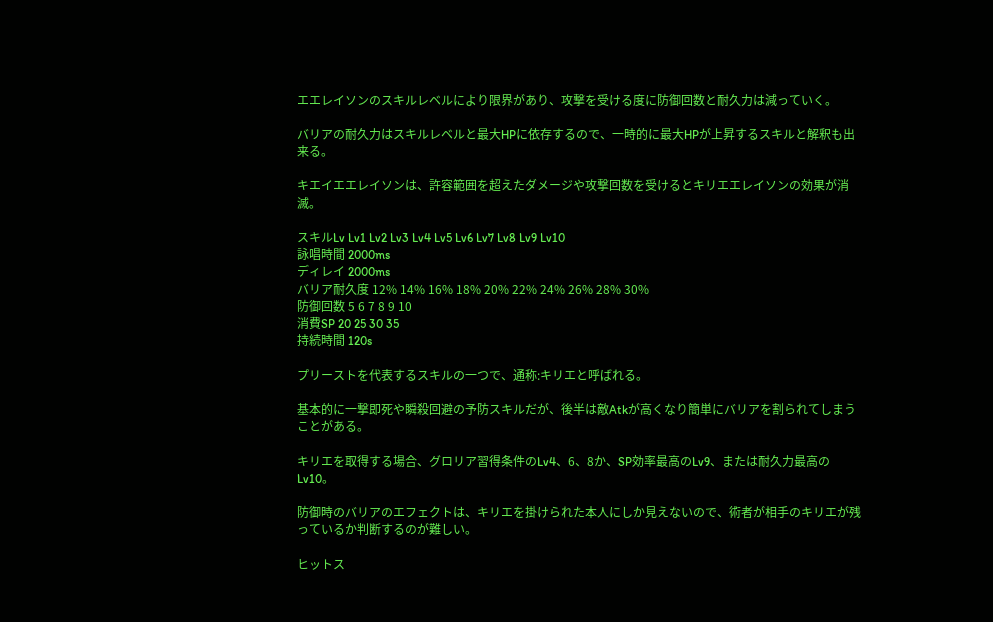エエレイソンのスキルレベルにより限界があり、攻撃を受ける度に防御回数と耐久力は減っていく。

バリアの耐久力はスキルレベルと最大HPに依存するので、一時的に最大HPが上昇するスキルと解釈も出来る。

キエイエエレイソンは、許容範囲を超えたダメージや攻撃回数を受けるとキリエエレイソンの効果が消滅。

スキルLv Lv1 Lv2 Lv3 Lv4 Lv5 Lv6 Lv7 Lv8 Lv9 Lv10
詠唱時間 2000ms
ディレイ 2000ms
バリア耐久度 12% 14% 16% 18% 20% 22% 24% 26% 28% 30%
防御回数 5 6 7 8 9 10
消費SP 20 25 30 35
持続時間 120s

プリーストを代表するスキルの一つで、通称:キリエと呼ばれる。

基本的に一撃即死や瞬殺回避の予防スキルだが、後半は敵Atkが高くなり簡単にバリアを割られてしまうことがある。

キリエを取得する場合、グロリア習得条件のLv4、6、8か、SP効率最高のLv9、または耐久力最高のLv10。

防御時のバリアのエフェクトは、キリエを掛けられた本人にしか見えないので、術者が相手のキリエが残っているか判断するのが難しい。

ヒットス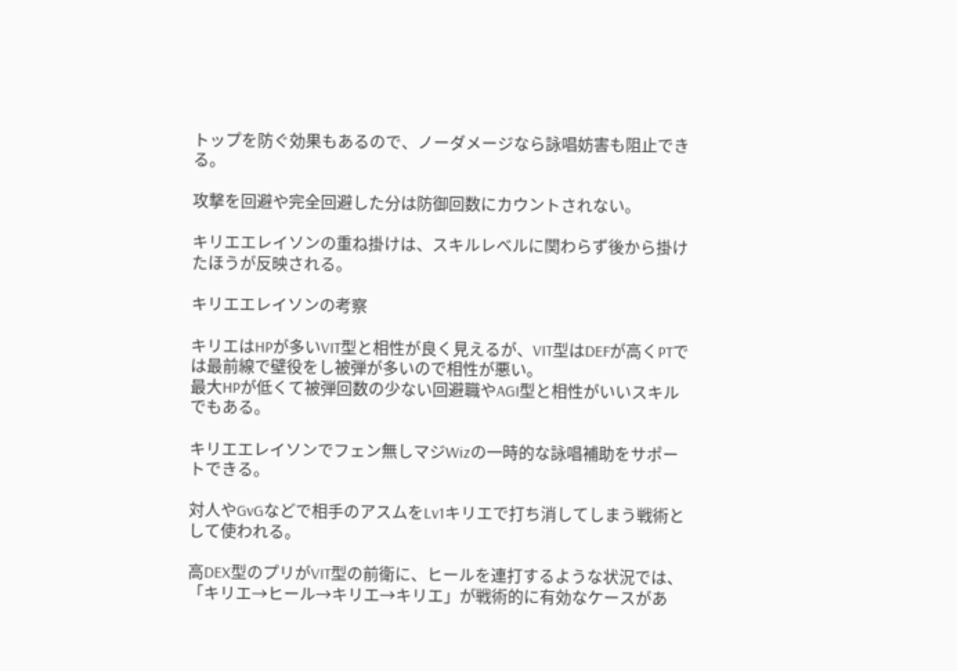トップを防ぐ効果もあるので、ノーダメージなら詠唱妨害も阻止できる。

攻撃を回避や完全回避した分は防御回数にカウントされない。

キリエエレイソンの重ね掛けは、スキルレベルに関わらず後から掛けたほうが反映される。

キリエエレイソンの考察

キリエはHPが多いVIT型と相性が良く見えるが、VIT型はDEFが高くPTでは最前線で壁役をし被弾が多いので相性が悪い。
最大HPが低くて被弾回数の少ない回避職やAGI型と相性がいいスキルでもある。

キリエエレイソンでフェン無しマジWizの一時的な詠唱補助をサポートできる。

対人やGvGなどで相手のアスムをLv1キリエで打ち消してしまう戦術として使われる。

高DEX型のプリがVIT型の前衛に、ヒールを連打するような状況では、「キリエ→ヒール→キリエ→キリエ」が戦術的に有効なケースがあ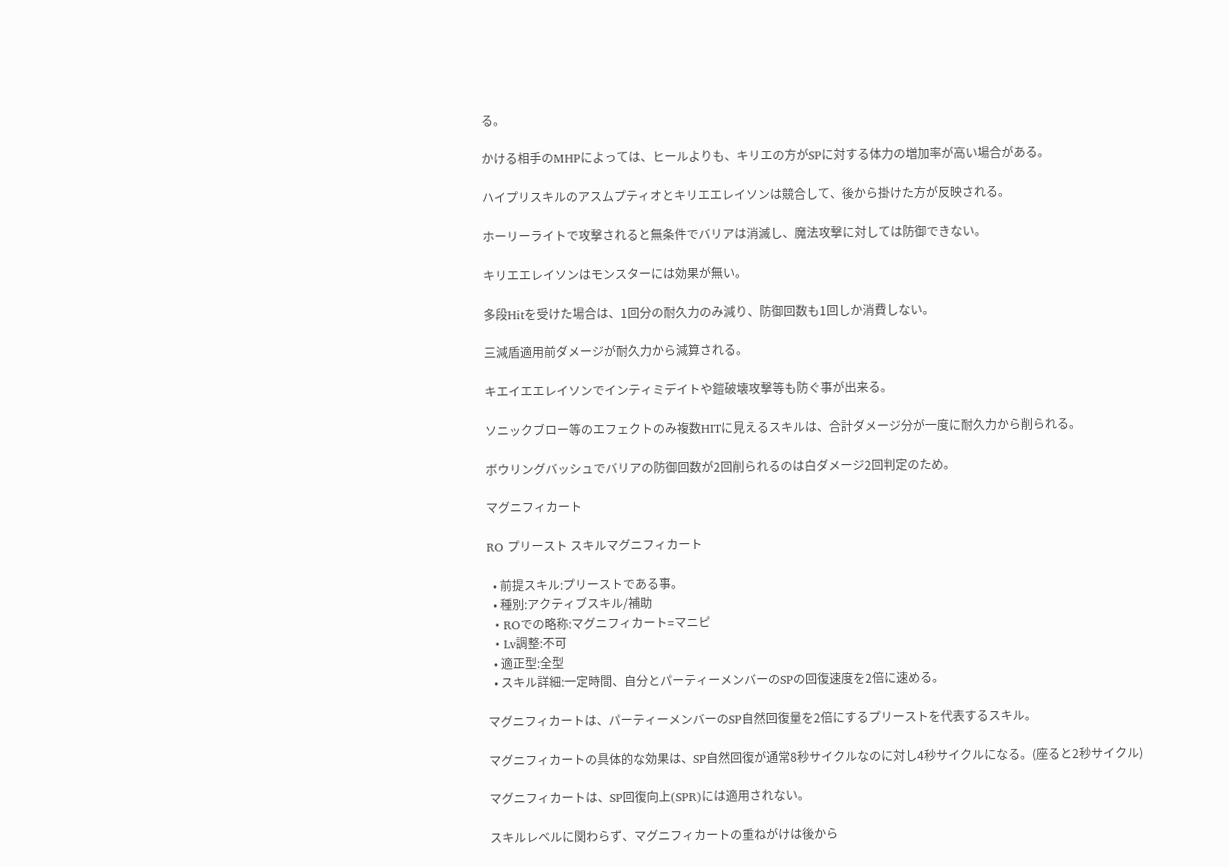る。

かける相手のMHPによっては、ヒールよりも、キリエの方がSPに対する体力の増加率が高い場合がある。

ハイプリスキルのアスムプティオとキリエエレイソンは競合して、後から掛けた方が反映される。

ホーリーライトで攻撃されると無条件でバリアは消滅し、魔法攻撃に対しては防御できない。

キリエエレイソンはモンスターには効果が無い。

多段Hitを受けた場合は、1回分の耐久力のみ減り、防御回数も1回しか消費しない。

三減盾適用前ダメージが耐久力から減算される。

キエイエエレイソンでインティミデイトや鎧破壊攻撃等も防ぐ事が出来る。

ソニックブロー等のエフェクトのみ複数HITに見えるスキルは、合計ダメージ分が一度に耐久力から削られる。

ボウリングバッシュでバリアの防御回数が2回削られるのは白ダメージ2回判定のため。

マグニフィカート

RO プリースト スキルマグニフィカート

  • 前提スキル:プリーストである事。
  • 種別:アクティブスキル/補助
  • ROでの略称:マグニフィカート=マニピ
  • Lv調整:不可
  • 適正型:全型
  • スキル詳細:一定時間、自分とパーティーメンバーのSPの回復速度を2倍に速める。

マグニフィカートは、パーティーメンバーのSP自然回復量を2倍にするプリーストを代表するスキル。

マグニフィカートの具体的な効果は、SP自然回復が通常8秒サイクルなのに対し4秒サイクルになる。(座ると2秒サイクル)

マグニフィカートは、SP回復向上(SPR)には適用されない。

スキルレベルに関わらず、マグニフィカートの重ねがけは後から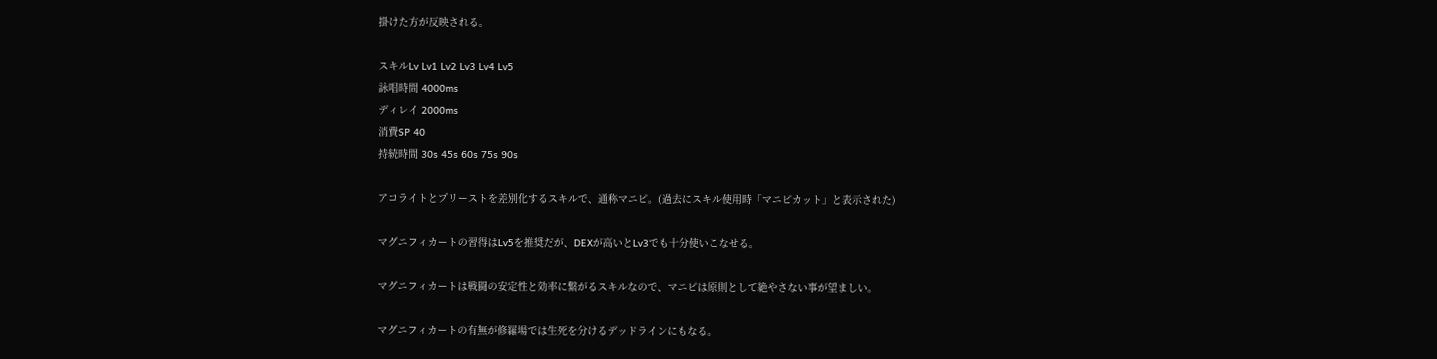掛けた方が反映される。

スキルLv Lv1 Lv2 Lv3 Lv4 Lv5
詠唱時間 4000ms
ディレイ 2000ms
消費SP 40
持続時間 30s 45s 60s 75s 90s

アコライトとプリーストを差別化するスキルで、通称マニピ。(過去にスキル使用時「マニピカット」と表示された)

マグニフィカートの習得はLv5を推奨だが、DEXが高いとLv3でも十分使いこなせる。

マグニフィカートは戦闘の安定性と効率に繋がるスキルなので、マニピは原則として絶やさない事が望ましい。

マグニフィカートの有無が修羅場では生死を分けるデッドラインにもなる。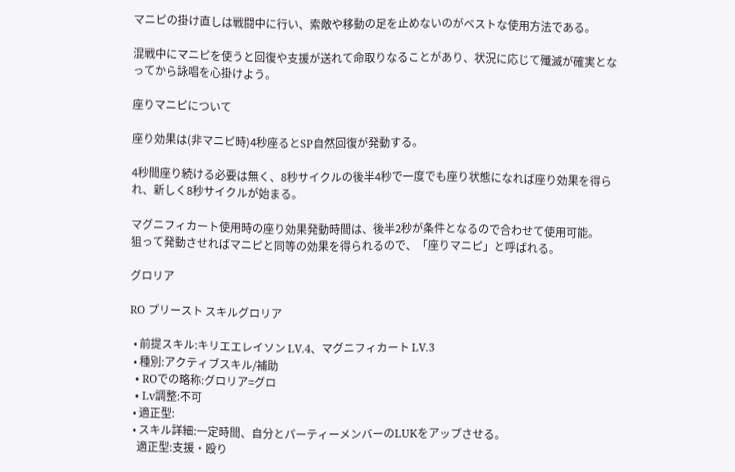マニピの掛け直しは戦闘中に行い、索敵や移動の足を止めないのがベストな使用方法である。

混戦中にマニピを使うと回復や支援が送れて命取りなることがあり、状況に応じて殲滅が確実となってから詠唱を心掛けよう。

座りマニピについて

座り効果は(非マニピ時)4秒座るとSP自然回復が発動する。

4秒間座り続ける必要は無く、8秒サイクルの後半4秒で一度でも座り状態になれば座り効果を得られ、新しく8秒サイクルが始まる。

マグニフィカート使用時の座り効果発動時間は、後半2秒が条件となるので合わせて使用可能。
狙って発動させればマニピと同等の効果を得られるので、「座りマニピ」と呼ばれる。

グロリア

RO プリースト スキルグロリア

  • 前提スキル:キリエエレイソン LV.4、マグニフィカート LV.3
  • 種別:アクティブスキル/補助
  • ROでの略称:グロリア=グロ
  • Lv調整:不可
  • 適正型:
  • スキル詳細:一定時間、自分とパーティーメンバーのLUKをアップさせる。
    適正型:支援・殴り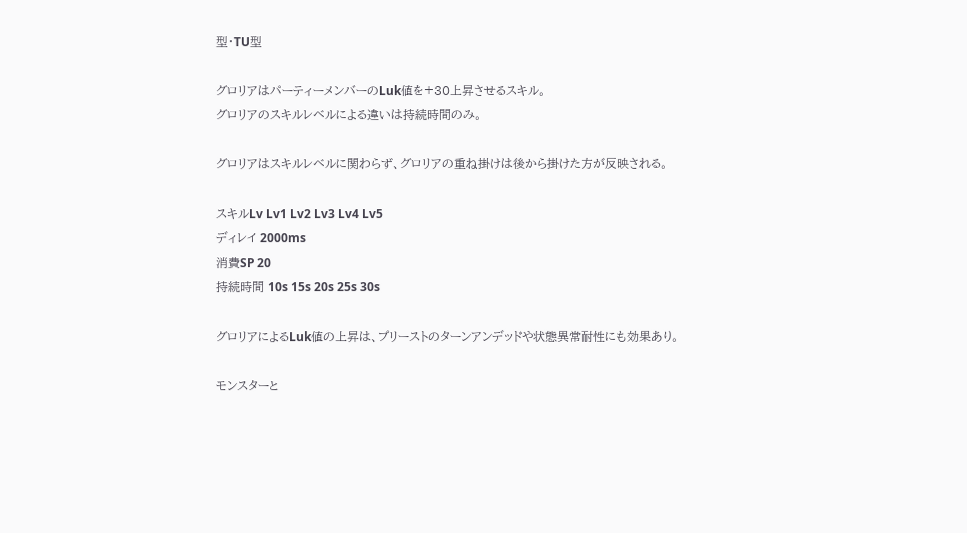型・TU型

グロリアはパーティーメンバーのLuk値を+30上昇させるスキル。
グロリアのスキルレベルによる違いは持続時間のみ。

グロリアはスキルレベルに関わらず、グロリアの重ね掛けは後から掛けた方が反映される。

スキルLv Lv1 Lv2 Lv3 Lv4 Lv5
ディレイ 2000ms
消費SP 20
持続時間 10s 15s 20s 25s 30s

グロリアによるLuk値の上昇は、プリーストのターンアンデッドや状態異常耐性にも効果あり。

モンスターと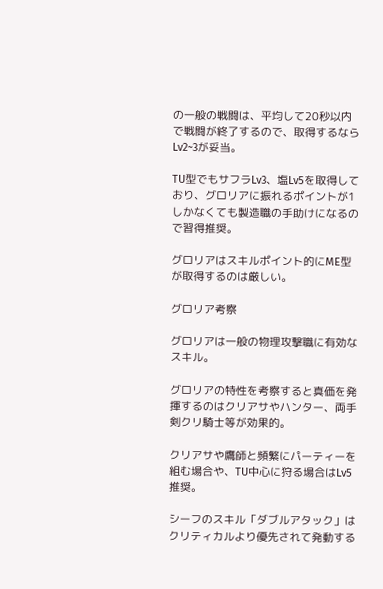の一般の戦闘は、平均して20秒以内で戦闘が終了するので、取得するならLv2~3が妥当。

TU型でもサフラLv3、塩Lv5を取得しており、グロリアに振れるポイントが1しかなくても製造職の手助けになるので習得推奨。

グロリアはスキルポイント的にME型が取得するのは厳しい。

グロリア考察

グロリアは一般の物理攻撃職に有効なスキル。

グロリアの特性を考察すると真価を発揮するのはクリアサやハンター、両手剣クリ騎士等が効果的。

クリアサや鷹師と頻繁にパーティーを組む場合や、TU中心に狩る場合はLv5推奨。

シーフのスキル「ダブルアタック」はクリティカルより優先されて発動する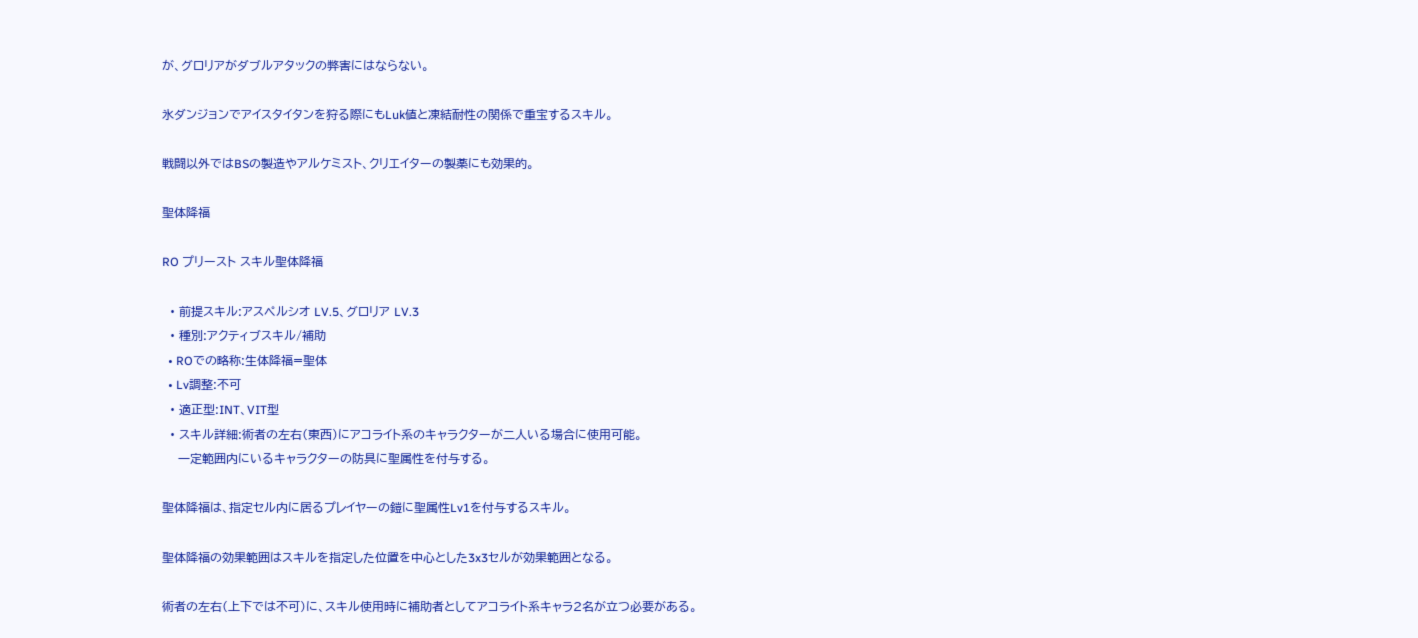が、グロリアがダブルアタックの弊害にはならない。

氷ダンジョンでアイスタイタンを狩る際にもLuk値と凍結耐性の関係で重宝するスキル。

戦闘以外ではBSの製造やアルケミスト、クリエイターの製薬にも効果的。

聖体降福

RO プリースト スキル聖体降福

  • 前提スキル:アスペルシオ LV.5、グロリア LV.3
  • 種別:アクティブスキル/補助
  • ROでの略称:生体降福=聖体
  • Lv調整:不可
  • 適正型:INT、VIT型
  • スキル詳細:術者の左右(東西)にアコライト系のキャラクターが二人いる場合に使用可能。
    一定範囲内にいるキャラクターの防具に聖属性を付与する。

聖体降福は、指定セル内に居るプレイヤーの鎧に聖属性Lv1を付与するスキル。

聖体降福の効果範囲はスキルを指定した位置を中心とした3x3セルが効果範囲となる。

術者の左右(上下では不可)に、スキル使用時に補助者としてアコライト系キャラ2名が立つ必要がある。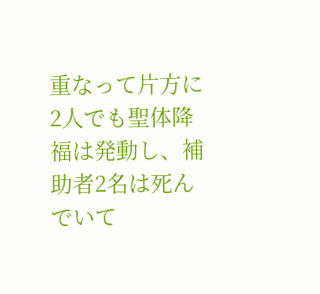重なって片方に2人でも聖体降福は発動し、補助者2名は死んでいて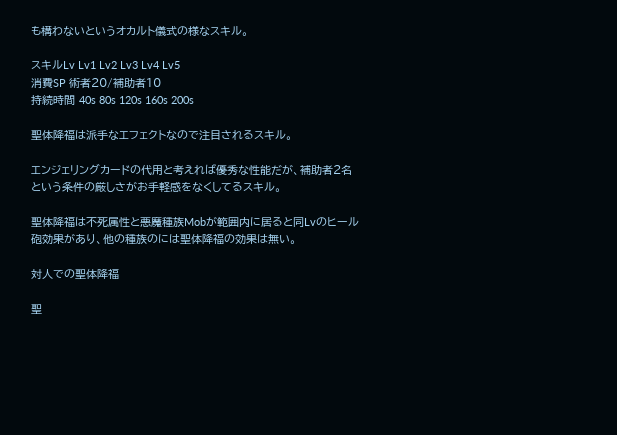も構わないというオカルト儀式の様なスキル。

スキルLv Lv1 Lv2 Lv3 Lv4 Lv5
消費SP 術者20/補助者10
持続時間 40s 80s 120s 160s 200s

聖体降福は派手なエフェクトなので注目されるスキル。

エンジェリングカードの代用と考えれば優秀な性能だが、補助者2名という条件の厳しさがお手軽感をなくしてるスキル。

聖体降福は不死属性と悪魔種族Mobが範囲内に居ると同Lvのヒール砲効果があり、他の種族のには聖体降福の効果は無い。

対人での聖体降福

聖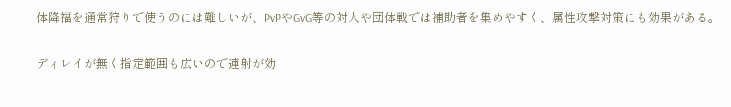体降福を通常狩りで使うのには難しいが、PvPやGvG等の対人や団体戦では補助者を集めやすく、属性攻撃対策にも効果がある。

ディレイが無く指定範囲も広いので連射が効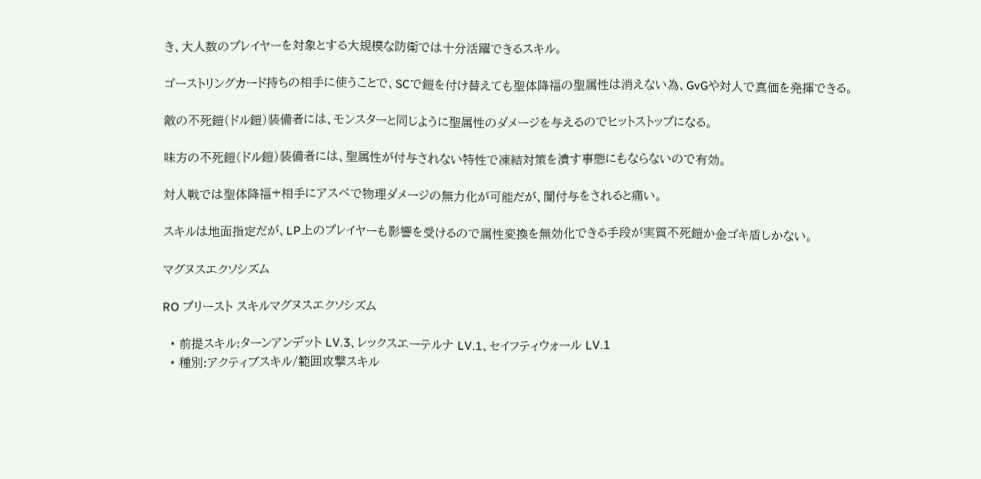き、大人数のプレイヤーを対象とする大規模な防衛では十分活躍できるスキル。

ゴーストリングカード持ちの相手に使うことで、SCで鎧を付け替えても聖体降福の聖属性は消えない為、GvGや対人で真価を発揮できる。

敵の不死鎧(ドル鎧)装備者には、モンスターと同じように聖属性のダメージを与えるのでヒットストップになる。

味方の不死鎧(ドル鎧)装備者には、聖属性が付与されない特性で凍結対策を潰す事態にもならないので有効。

対人戦では聖体降福+相手にアスペで物理ダメージの無力化が可能だが、闇付与をされると痛い。

スキルは地面指定だが、LP上のプレイヤーも影響を受けるので属性変換を無効化できる手段が実質不死鎧か金ゴキ盾しかない。

マグヌスエクソシズム

RO プリースト スキルマグヌスエクソシズム

  • 前提スキル:ターンアンデット LV.3、レックスエーテルナ LV.1、セイフティウォール LV.1
  • 種別:アクティブスキル/範囲攻撃スキル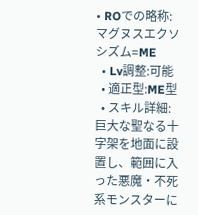• ROでの略称:マグヌスエクソシズム=ME
  • Lv調整:可能
  • 適正型:ME型
  • スキル詳細:巨大な聖なる十字架を地面に設置し、範囲に入った悪魔・不死系モンスターに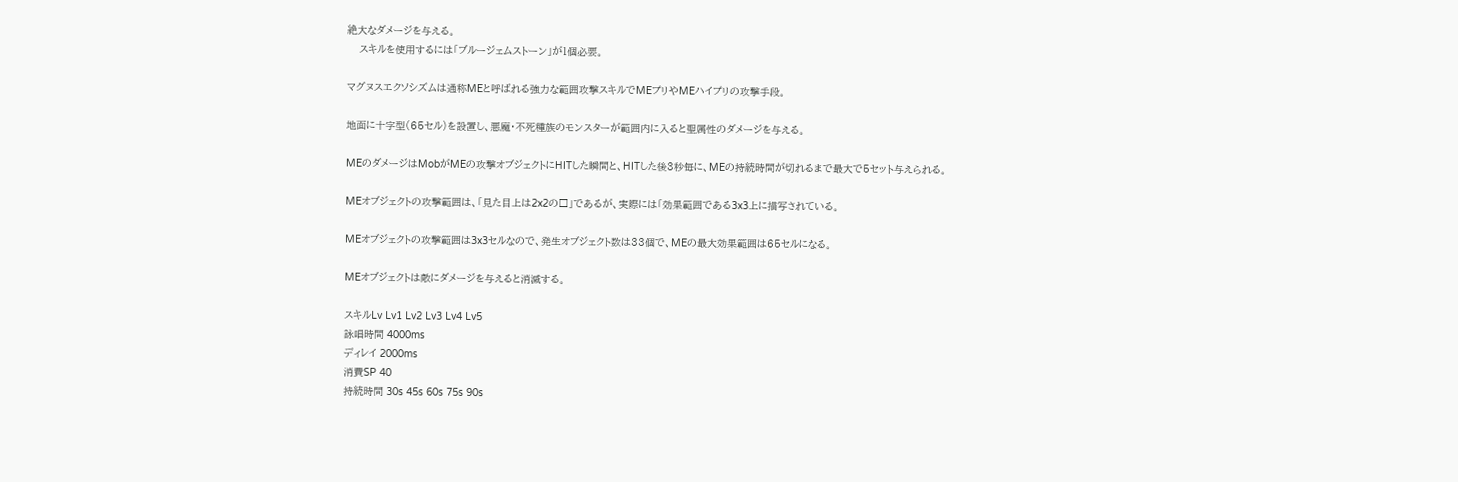絶大なダメージを与える。
    スキルを使用するには「ブルージェムストーン」が1個必要。

マグヌスエクソシズムは通称MEと呼ばれる強力な範囲攻撃スキルでMEプリやMEハイプリの攻撃手段。

地面に十字型(65セル)を設置し、悪魔・不死種族のモンスターが範囲内に入ると聖属性のダメージを与える。

MEのダメージはMobがMEの攻撃オブジェクトにHITした瞬間と、HITした後3秒毎に、MEの持続時間が切れるまで最大で5セット与えられる。

MEオブジェクトの攻撃範囲は、「見た目上は2x2の□」であるが、実際には「効果範囲である3x3上に描写されている。

MEオブジェクトの攻撃範囲は3x3セルなので、発生オブジェクト数は33個で、MEの最大効果範囲は65セルになる。

MEオブジェクトは敵にダメージを与えると消滅する。

スキルLv Lv1 Lv2 Lv3 Lv4 Lv5
詠唱時間 4000ms
ディレイ 2000ms
消費SP 40
持続時間 30s 45s 60s 75s 90s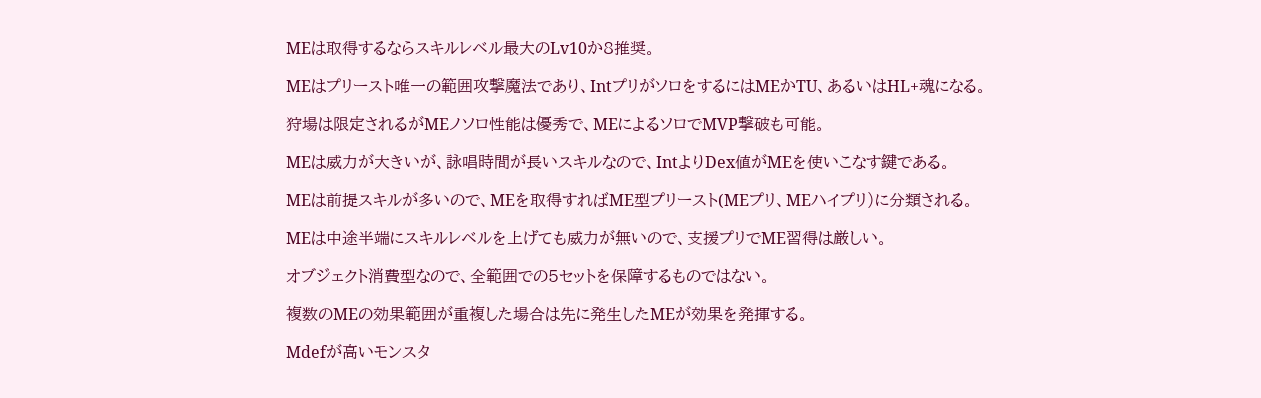MEは取得するならスキルレベル最大のLv10か8推奨。

MEはプリースト唯一の範囲攻撃魔法であり、IntプリがソロをするにはMEかTU、あるいはHL+魂になる。

狩場は限定されるがMEノソロ性能は優秀で、MEによるソロでMVP撃破も可能。

MEは威力が大きいが、詠唱時間が長いスキルなので、IntよりDex値がMEを使いこなす鍵である。

MEは前提スキルが多いので、MEを取得すればME型プリースト(MEプリ、MEハイプリ)に分類される。

MEは中途半端にスキルレベルを上げても威力が無いので、支援プリでME習得は厳しい。

オブジェクト消費型なので、全範囲での5セットを保障するものではない。

複数のMEの効果範囲が重複した場合は先に発生したMEが効果を発揮する。

Mdefが高いモンスタ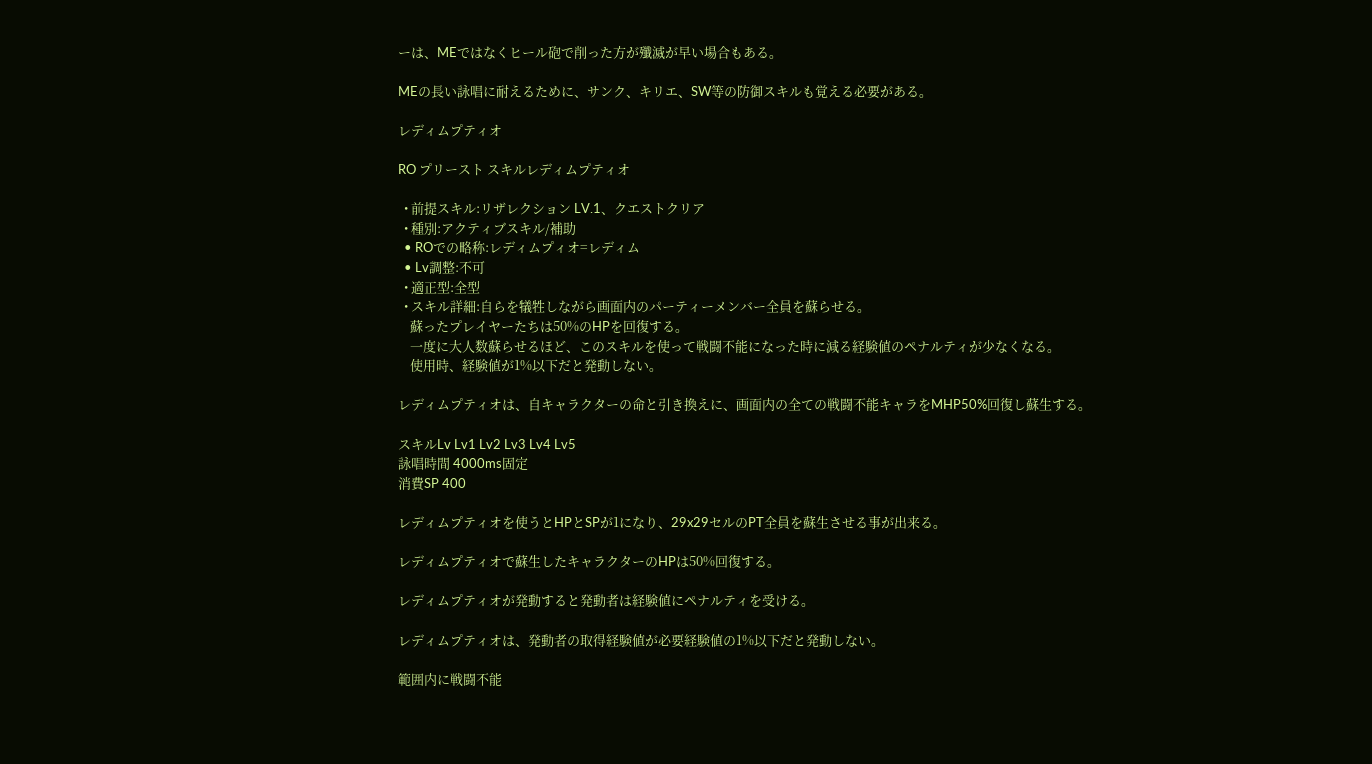ーは、MEではなくヒール砲で削った方が殲滅が早い場合もある。

MEの長い詠唱に耐えるために、サンク、キリエ、SW等の防御スキルも覚える必要がある。

レディムプティオ

RO プリースト スキルレディムプティオ

  • 前提スキル:リザレクション LV.1、クエストクリア
  • 種別:アクティブスキル/補助
  • ROでの略称:レディムプィオ=レディム
  • Lv調整:不可
  • 適正型:全型
  • スキル詳細:自らを犠牲しながら画面内のパーティーメンバー全員を蘇らせる。
    蘇ったプレイヤーたちは50%のHPを回復する。
    一度に大人数蘇らせるほど、このスキルを使って戦闘不能になった時に減る経験値のペナルティが少なくなる。
    使用時、経験値が1%以下だと発動しない。

レディムプティオは、自キャラクターの命と引き換えに、画面内の全ての戦闘不能キャラをMHP50%回復し蘇生する。

スキルLv Lv1 Lv2 Lv3 Lv4 Lv5
詠唱時間 4000ms固定
消費SP 400

レディムプティオを使うとHPとSPが1になり、29x29セルのPT全員を蘇生させる事が出来る。

レディムプティオで蘇生したキャラクターのHPは50%回復する。

レディムプティオが発動すると発動者は経験値にペナルティを受ける。

レディムプティオは、発動者の取得経験値が必要経験値の1%以下だと発動しない。

範囲内に戦闘不能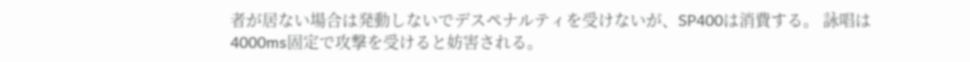者が居ない場合は発動しないでデスペナルティを受けないが、SP400は消費する。 詠唱は4000ms固定で攻撃を受けると妨害される。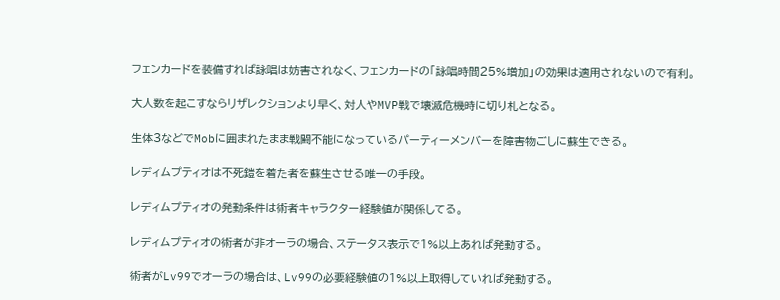フェンカードを装備すれば詠唱は妨害されなく、フェンカードの「詠唱時間25%増加」の効果は適用されないので有利。

大人数を起こすならリザレクションより早く、対人やMVP戦で壊滅危機時に切り札となる。

生体3などでMobに囲まれたまま戦闘不能になっているパーティーメンバーを障害物ごしに蘇生できる。

レディムプティオは不死鎧を着た者を蘇生させる唯一の手段。

レディムプティオの発動条件は術者キャラクター経験値が関係してる。

レディムプティオの術者が非オーラの場合、ステータス表示で1%以上あれば発動する。

術者がLv99でオーラの場合は、Lv99の必要経験値の1%以上取得していれば発動する。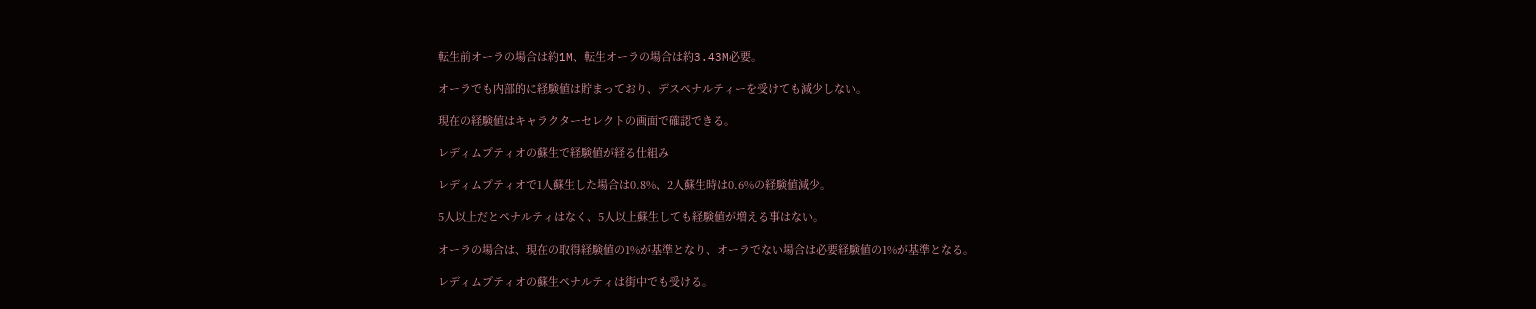転生前オーラの場合は約1M、転生オーラの場合は約3.43M必要。

オーラでも内部的に経験値は貯まっており、デスペナルティーを受けても減少しない。

現在の経験値はキャラクターセレクトの画面で確認できる。

レディムプティオの蘇生で経験値が経る仕組み

レディムプティオで1人蘇生した場合は0.8%、2人蘇生時は0.6%の経験値減少。

5人以上だとペナルティはなく、5人以上蘇生しても経験値が増える事はない。

オーラの場合は、現在の取得経験値の1%が基準となり、オーラでない場合は必要経験値の1%が基準となる。

レディムプティオの蘇生ペナルティは街中でも受ける。